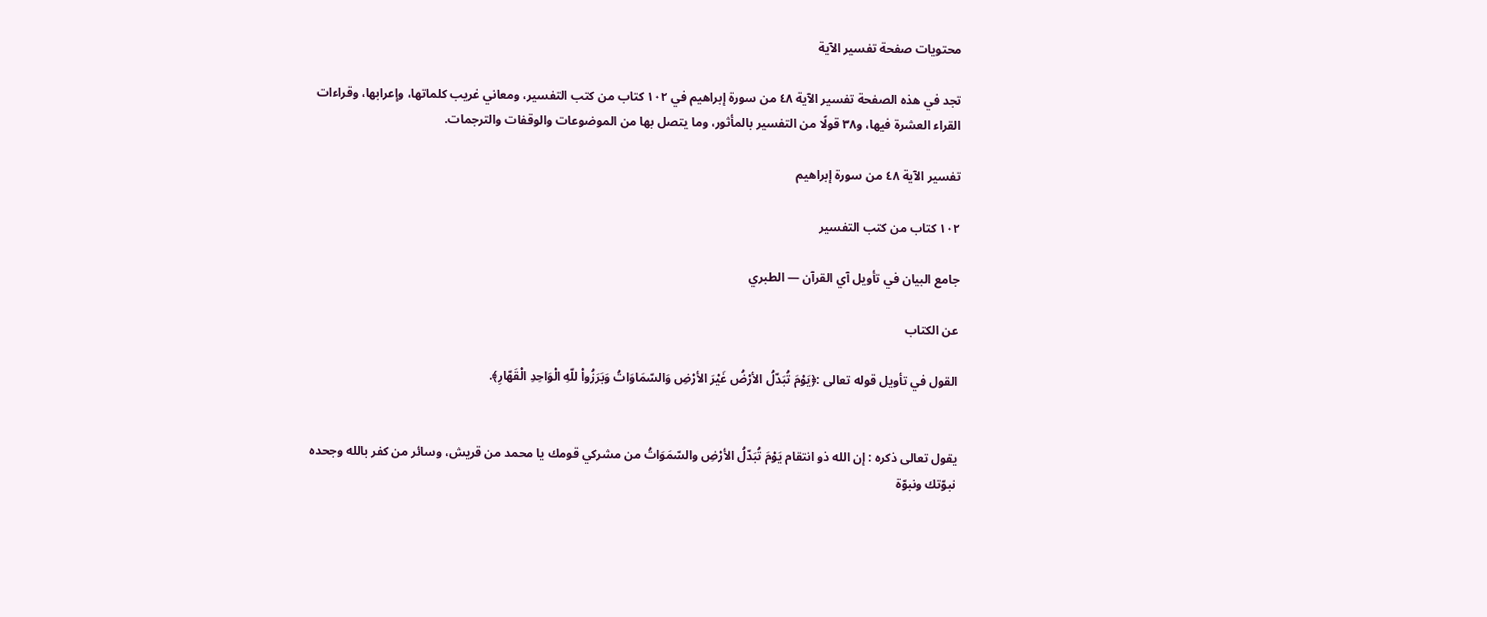محتويات صفحة تفسير الآية

تجد في هذه الصفحة تفسير الآية ٤٨ من سورة إبراهيم في ١٠٢ كتاب من كتب التفسير، ومعاني غريب كلماتها، وإعرابها، وقراءات القراء العشرة فيها، و٣٨ قولًا من التفسير بالمأثور، وما يتصل بها من الموضوعات والوقفات والترجمات.

تفسير الآية ٤٨ من سورة إبراهيم

١٠٢ كتاب من كتب التفسير

جامع البيان في تأويل آي القرآن — الطبري

عن الكتاب

القول في تأويل قوله تعالى :﴿يَوْمَ تُبَدّلُ الأرْضُ غَيْرَ الأرْضِ وَالسّمَاوَاتُ وَبَرَزُواْ للّهِ الْوَاحِدِ الْقَهّارِ﴾.


يقول تعالى ذكره : إن الله ذو انتقام يَوْمَ تُبَدّلُ الأرْضِ والسّمَوَاتُ من مشركي قومك يا محمد من قريش، وسائر من كفر بالله وجحده نبوّتك ونبوّة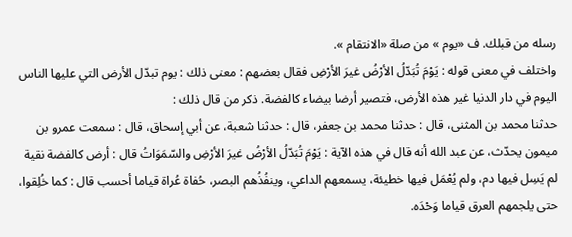رسله من قبلك. ف «يوم » من صلة «الانتقام ».
واختلف في معنى قوله : يَوْمَ تُبَدّلُ الأرْضُ غيرَ الأرْضِ فقال بعضهم : معنى ذلك : يوم تبدّل الأرض التي عليها الناس اليوم في دار الدنيا غير هذه الأرض، فتصير أرضا بيضاء كالفضة. ذكر من قال ذلك :
حدثنا محمد بن المثنى، قال : حدثنا محمد بن جعفر، قال : حدثنا شعبة، عن أبي إسحاق، قال : سمعت عمرو بن ميمون يحدّث، عن عبد الله أنه قال في هذه الآية : يَوْمَ تُبَدّلُ الأرْضُ غيرَ الأرْضِ والسّمَوَاتُ قال : أرض كالفضة نقية لم يَسِل فيها دم، ولم يُعْمَل فيها خطيئة، يسمعهم الداعي، وينفُذُهم البصر، حُفاة عُراة قياما أحسب قال : كما خُلِقوا، حتى يلجمهم العرق قياما وَحْدَه.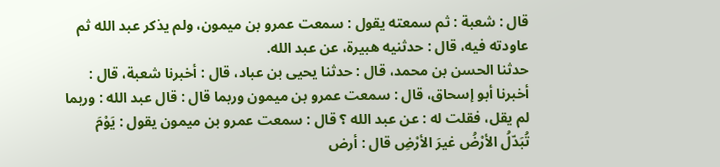قال : شعبة : ثم سمعته يقول : سمعت عمرو بن ميمون، ولم يذكر عبد الله ثم عاودته فيه، قال : حدثنيه هبيرة، عن عبد الله.
حدثنا الحسن بن محمد، قال : حدثنا يحيى بن عباد، قال : أخبرنا شعبة، قال : أخبرنا أبو إسحاق، قال : سمعت عمرو بن ميمون وربما قال : قال عبد الله : وربما لم يقل، فقلت له : عن عبد الله ؟ قال : سمعت عمرو بن ميمون يقول : يَوْمَ تُبَدّلُ الأرْضُ غيرَ الأرْضِ قال : أرض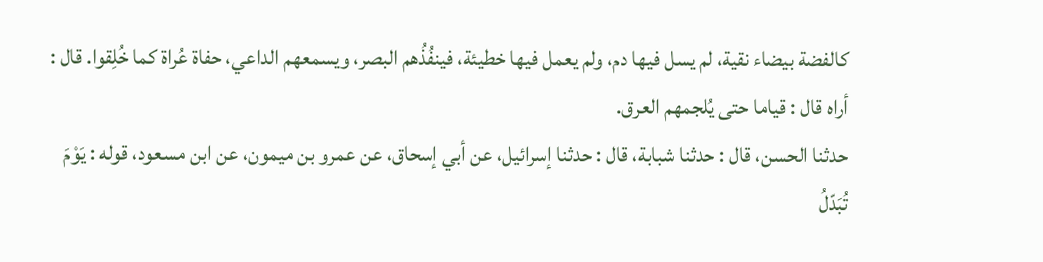كالفضة بيضاء نقية، لم يسل فيها دم، ولم يعمل فيها خطيئة، فينفُذُهم البصر، ويسمعهم الداعي، حفاة عُراة كما خُلِقوا. قال : أراه قال : قياما حتى يُلجمهم العرق.
حدثنا الحسن، قال : حدثنا شبابة، قال : حدثنا إسرائيل، عن أبي إسحاق، عن عمرو بن ميمون، عن ابن مسعود، قوله : يَوْمَ تُبَدّلُ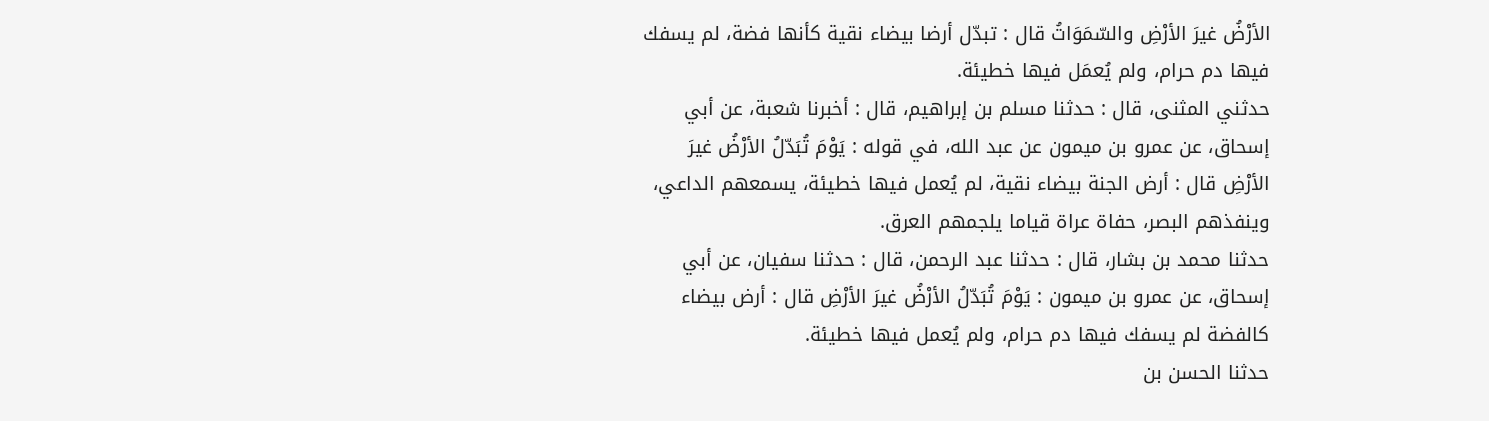الأرْضُ غيرَ الأرْضِ والسّمَوَاتُ قال : تبدّل أرضا بيضاء نقية كأنها فضة، لم يسفك فيها دم حرام، ولم يُعمَل فيها خطيئة.
حدثني المثنى، قال : حدثنا مسلم بن إبراهيم، قال : أخبرنا شعبة، عن أبي إسحاق، عن عمرو بن ميمون عن عبد الله، في قوله : يَوْمَ تُبَدّلُ الأرْضُ غيرَ الأرْضِ قال : أرض الجنة بيضاء نقية، لم يُعمل فيها خطيئة، يسمعهم الداعي، وينفذهم البصر، حفاة عراة قياما يلجمهم العرق.
حدثنا محمد بن بشار، قال : حدثنا عبد الرحمن، قال : حدثنا سفيان، عن أبي إسحاق، عن عمرو بن ميمون : يَوْمَ تُبَدّلُ الأرْضُ غيرَ الأرْضِ قال : أرض بيضاء كالفضة لم يسفك فيها دم حرام، ولم يُعمل فيها خطيئة.
حدثنا الحسن بن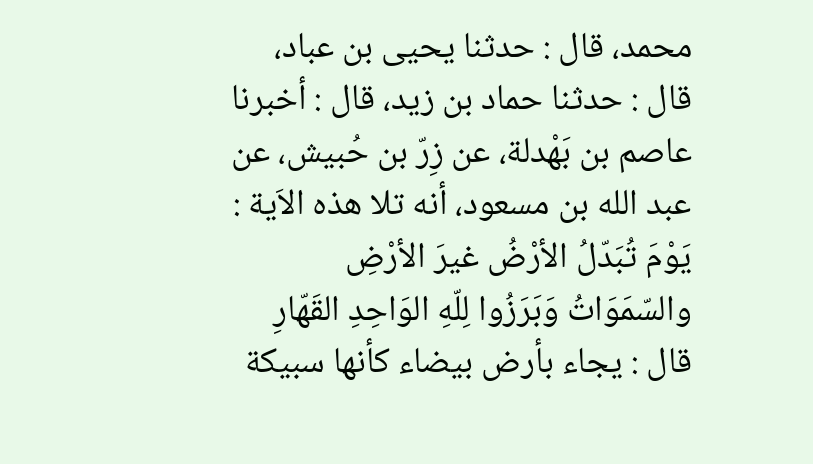محمد، قال : حدثنا يحيى بن عباد، قال : حدثنا حماد بن زيد، قال : أخبرنا عاصم بن بَهْدلة، عن زِرّ بن حُبيش، عن عبد الله بن مسعود، أنه تلا هذه الاَية : يَوْمَ تُبَدّلُ الأرْضُ غيرَ الأرْضِ والسّمَوَاتُ وَبَرَزُوا لِلّهِ الوَاحِدِ القَهّارِ قال : يجاء بأرض بيضاء كأنها سبيكة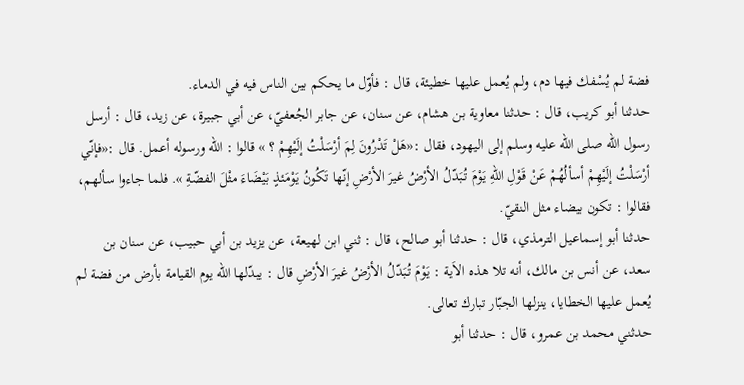فضة لم يُسْفك فيها دم، ولم يُعمل عليها خطيئة، قال : فأوّل ما يحكم بين الناس فيه في الدماء.
حدثنا أبو كريب، قال : حدثنا معاوية بن هشام، عن سنان، عن جابر الجُعفيّ، عن أبي جبيرة، عن زيد، قال : أرسل رسول الله صلى الله عليه وسلم إلى اليهود، فقال :«هَلْ تَدْرُونَ لِمَ أرْسَلْتُ إلَيْهِمْ ؟ » قالوا : الله ورسوله أعمل. قال :«فإنّي أرْسَلْتُ إلَيْهِمْ أسألُهُمْ عَنْ قَوْلِ اللّهِ يَوْمَ تُبَدّلُ الأرْضُ غيرَ الأرْضِ إنّها تَكُونُ يَوْمَئذٍ بَيْضَاءَ مثْلَ الفضّةِ ». فلما جاءوا سألهم، فقالوا : تكون بيضاء مثل النقيّ.
حدثنا أبو إسماعيل الترمذي، قال : حدثنا أبو صالح، قال : ثني ابن لهيعة، عن يزيد بن أبي حبيب، عن سنان بن سعد، عن أنس بن مالك، أنه تلا هذه الاَية : يَوْمَ تُبَدّلُ الأرْضُ غيرَ الأرْضِ قال : يبدّلها الله يوم القيامة بأرض من فضة لم يُعمل عليها الخطايا، ينزلها الجبّار تبارك تعالى.
حدثني محمد بن عمرو، قال : حدثنا أبو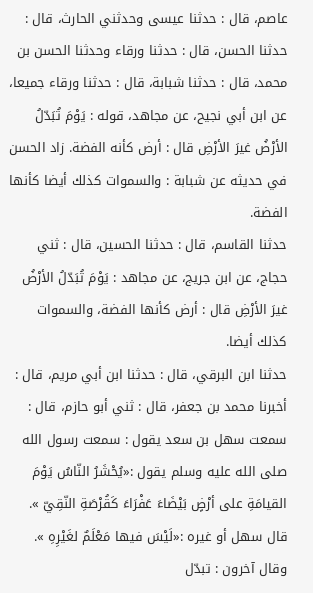عاصم، قال : حدثنا عيسى وحدثني الحارث، قال : حدثنا الحسن، قال : حدثنا ورقاء وحدثنا الحسن بن محمد، قال : حدثنا شبابة، قال : حدثنا ورقاء جميعا، عن ابن أبي نجيح، عن مجاهد، قوله : يَوْمَ تُبَدّلُ الأرْضُ غيرَ الأرْضِ قال : أرض كأنه الفضة. زاد الحسن في حديثه عن شبابة : والسموات كذلك أيضا كأنها الفضة.
حدثنا القاسم، قال : حدثنا الحسين، قال : ثني حجاج، عن ابن جريج، عن مجاهد : يَوْمَ تُبَدّلُ الأرْضُ غيرَ الأرْضِ قال : أرض كأنها الفضة، والسموات كذلك أيضا.
حدثنا ابن البرقي، قال : حدثنا ابن أبي مريم، قال : أخبرنا محمد بن جعفر، قال : ثني أبو حازم، قال : سمعت سهل بن سعد يقول : سمعت رسول الله صلى الله عليه وسلم يقول :«يُحْشَرُ النّاسُ يَوْمَ القيامَةِ على أرْضٍ بَيْضَاءَ عَفْرَاءَ كَقُرْصَةِ النّقِيّ ». قال سهل أو غيره :«لَيْسَ فيها مَعْلَمٌ لغَيْرِهِ ».
وقال آخرون : تبدّل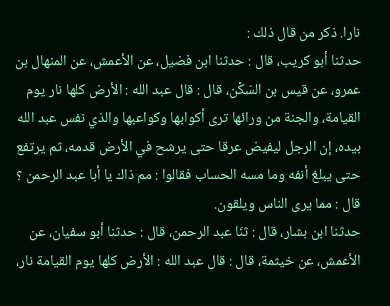نارا. ذكر من قال ذلك :
حدثنا أبو كريب، قال : حدثنا ابن فضيل، عن الأعمش، عن المنهال بن عمرو، عن قيس بن السّكْن، قال : قال عبد الله : الأرض كلها نار يوم القيامة، والجنة من ورائها ترى أكوابها وكواعبها والذي نفس عبد الله بيده، إن الرجل ليفيض عرقا حتى يرشح في الأرض قدمه، ثم يرتفع حتى يبلغ أنفه وما مسه الحساب فقالوا : مم ذاك يا أبا عبد الرحمن ؟ قال : مما يرى الناس ويلقون.
حدثنا ابن بشار، قال : ثنَا عبد الرحمن، قال : حدثنا أبو سفيان، عن الأعمش، عن خيثمة، قال : قال عبد الله : الأرض كلها يوم القيامة نار،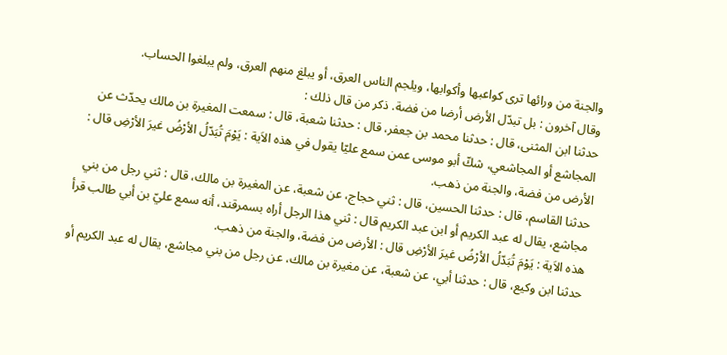والجنة من ورائها ترى كواعبها وأكوابها، ويلجم الناس العرق، أو يبلغ منهم العرق، ولم يبلغوا الحساب.
وقال آخرون : بل تبدّل الأرض أرضا من فضة. ذكر من قال ذلك :
حدثنا ابن المثنى، قال : حدثنا محمد بن جعفر، قال : حدثنا شعبة، قال : سمعت المغيرة بن مالك يحدّث عن المجاشع أو المجاشعي، شكّ أبو موسى عمن سمع عليّا يقول في هذه الاَية : يَوْمَ تُبَدّلُ الأرْضُ غيرَ الأرْضِ قال : الأرض من فضة، والجنة من ذهب.
حدثنا القاسم، قال : حدثنا الحسين، قال : ثني حجاج، عن شعبة، عن المغيرة بن مالك، قال : ثني رجل من بني مجاشع، يقال له عبد الكريم أو ابن عبد الكريم قال : ثني هذا الرجل أراه بسمرقند، أنه سمع عليّ بن أبي طالب قرأ هذه الاَية : يَوْمَ تُبَدّلُ الأرْضُ غيرَ الأرْضِ قال : الأرض من فضة، والجنة من ذهب.
حدثنا ابن وكيع، قال : حدثنا أبي، عن شعبة، عن مغيرة بن مالك، عن رجل من بني مجاشع، يقال له عبد الكريم أو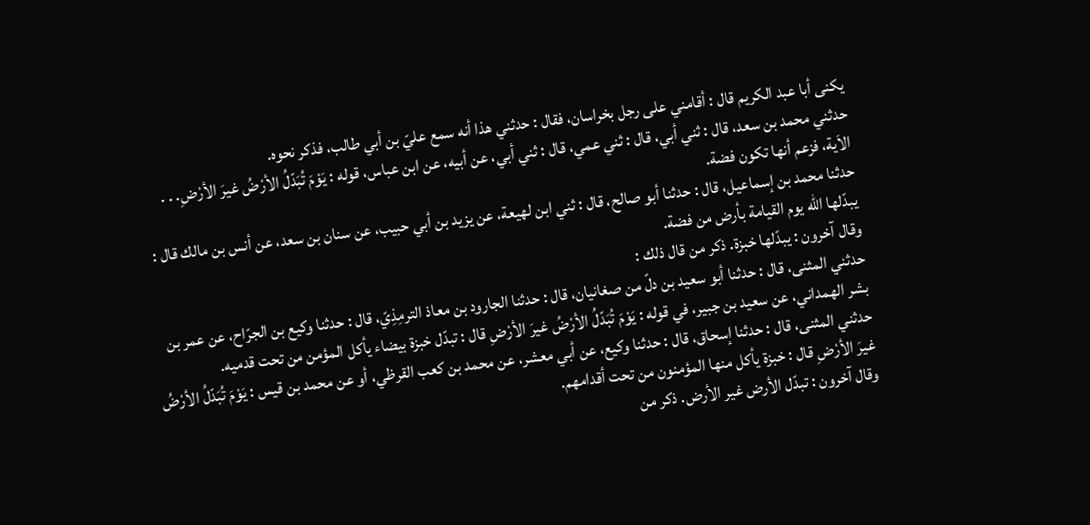يكنى أبا عبد الكريم قال : أقامني على رجل بخراسان، فقال : حدثني هذا أنه سمع عليّ بن أبي طالب، فذكر نحوه.
حدثني محمد بن سعد، قال : ثني أبي، قال : ثني عمي، قال : ثني أبي، عن أبيه، عن ابن عباس، قوله : يَوْمَ تُبَدّلُ الأرْضُ غيرَ الأرْضِ. . . الاَية، فزعم أنها تكون فضة.
حدثنا محمد بن إسماعيل، قال : حدثنا أبو صالح، قال : ثني ابن لهيعة، عن يزيد بن أبي حبيب، عن سنان بن سعد، عن أنس بن مالك قال : يبدّلها الله يوم القيامة بأرض من فضة.
وقال آخرون : يبدّلها خبزة. ذكر من قال ذلك :
حدثني المثنى، قال : حدثنا أبو سعيد بن دلّ من صغانيان، قال : حدثنا الجارود بن معاذ الترمِذِيّ، قال : حدثنا وكيع بن الجرّاح، عن عمر بن بشر الهمداني، عن سعيد بن جبير، في قوله : يَوْمَ تُبَدّلُ الأرْضُ غيرَ الأرْضِ قال : تبدّل خبزة بيضاء يأكل المؤمن من تحت قدميه.
حدثني المثنى، قال : حدثنا إسحاق، قال : حدثنا وكيع، عن أبي معشر، عن محمد بن كعب القرظي، أو عن محمد بن قيس : يَوْمَ تُبَدّلُ الأرْضُ غيرَ الأرْضِ قال : خبزة يأكل منها المؤمنون من تحت أقدامهم.
وقال آخرون : تبدّل الأرض غير الأرض. ذكر من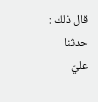قال ذلك :
حدثنا عليّ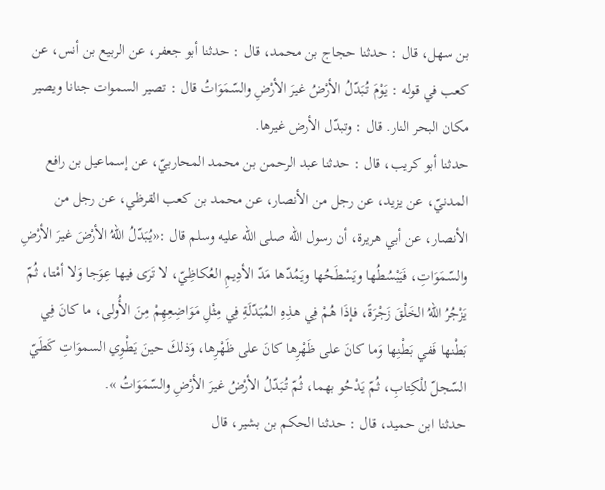بن سهل، قال : حدثنا حجاج بن محمد، قال : حدثنا أبو جعفر، عن الربيع بن أنس، عن كعب في قوله : يَوْمَ تُبَدّلُ الأرْضُ غيرَ الأرْضِ والسّمَوَاتُ قال : تصير السموات جنانا ويصير مكان البحر النار. قال : وتبدّل الأرض غيرها.
حدثنا أبو كريب، قال : حدثنا عبد الرحمن بن محمد المحاربيّ، عن إسماعيل بن رافع المدنيّ، عن يزيد، عن رجل من الأنصار، عن محمد بن كعب القرظي، عن رجل من الأنصار، عن أبي هريرة، أن رسول الله صلى الله عليه وسلم قال :«يُبَدّلُ اللّهُ الأرْضَ غيرَ الأرْضِ والسّمَوَاتِ، فَيَبْسُطُها ويَسْطَحُها ويَمُدّها مَدّ الأدِيمِ العُكاظِيّ، لا تَرَى فيها عِوَجا وَلا أمْتا، ثُمّ يَزْجُرُ اللّهُ الخَلْقَ زَجْرَةً، فإذَا هُمْ فِي هذِهِ المُبَدّلَةِ فِي مِثْلِ مَوَاضِعِهِمْ مِنَ الأُولى، ما كانَ فِي بَطْنها فَفي بَطْنِها وَما كانَ على ظَهْرِها كانَ على ظَهْرِها، وَذلكَ حينَ يَطْوِي السموَاتِ كَطَيّ السّجلّ للْكِتابِ، ثُمّ يَدْحُو بهما، ثُمّ تُبَدّلُ الأرْضُ غيرَ الأرْضِ والسّمَوَاتُ ».
حدثنا ابن حميد، قال : حدثنا الحكم بن بشير، قال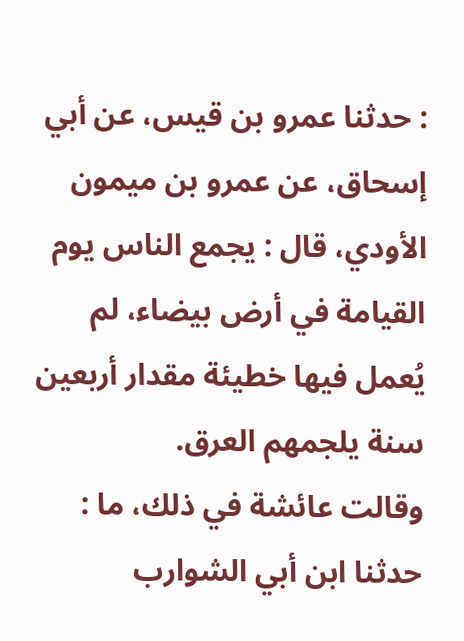: حدثنا عمرو بن قيس، عن أبي إسحاق، عن عمرو بن ميمون الأودي، قال : يجمع الناس يوم القيامة في أرض بيضاء، لم يُعمل فيها خطيئة مقدار أربعين سنة يلجمهم العرق.
وقالت عائشة في ذلك، ما :
حدثنا ابن أبي الشوارب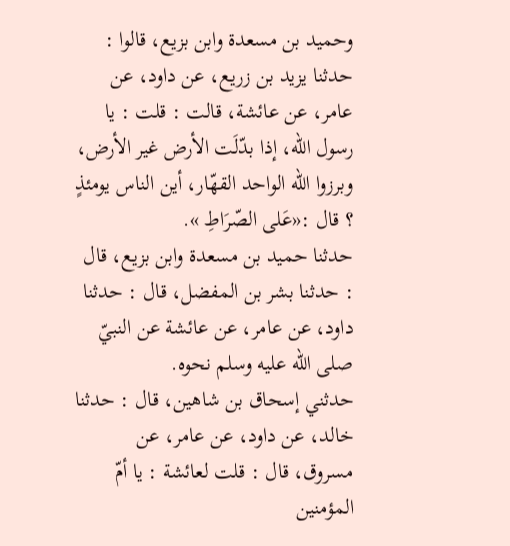وحميد بن مسعدة وابن بزيع، قالوا : حدثنا يزيد بن زريع، عن داود، عن عامر، عن عائشة، قالت : قلت : يا رسول الله، إذا بدّلَت الأرض غير الأرض، وبرزوا الله الواحد القهّار، أين الناس يومئذٍ ؟ قال :«عَلى الصّرَاطِ ».
حدثنا حميد بن مسعدة وابن بزيع، قال : حدثنا بشر بن المفضل، قال : حدثنا داود، عن عامر، عن عائشة عن النبيّ صلى الله عليه وسلم نحوه.
حدثني إسحاق بن شاهين، قال : حدثنا خالد، عن داود، عن عامر، عن مسروق، قال : قلت لعائشة : يا أمّ المؤمنين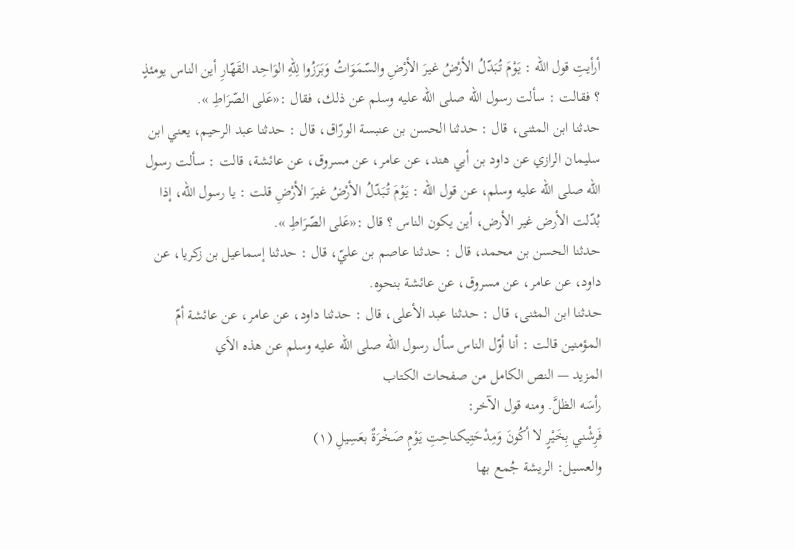أرأيتِ قول الله : يَوْمَ تُبَدّلُ الأرْضُ غيرَ الأرْضِ والسّمَوَاتُ وَبَرَزُوا لِلّهِ الوَاحِد القَهّارِ أين الناس يومئذٍ ؟ فقالت : سألت رسول الله صلى الله عليه وسلم عن ذلك، فقال :«عَلى الصّرَاطِ ».
حدثنا ابن المثنى، قال : حدثنا الحسن بن عنبسة الورّاق، قال : حدثنا عبد الرحيم، يعني ابن سليمان الرازي عن داود بن أبي هند، عن عامر، عن مسروق، عن عائشة، قالت : سألت رسول الله صلى الله عليه وسلم، عن قول الله : يَوْمَ تُبَدّلُ الأرْضُ غيرَ الأرْضِ قلت : يا رسول الله، إذا بُدّلت الأرض غير الأرض، أين يكون الناس ؟ قال :«عَلى الصّرَاطِ ».
حدثنا الحسن بن محمد، قال : حدثنا عاصم بن عليّ، قال : حدثنا إسماعيل بن زكريا، عن داود، عن عامر، عن مسروق، عن عائشة بنحوه.
حدثنا ابن المثنى، قال : حدثنا عبد الأعلى، قال : حدثنا داود، عن عامر، عن عائشة أمّ المؤمنين قالت : أنا أوّل الناس سأل رسول الله صلى الله عليه وسلم عن هذه الاَي
المزيد — النص الكامل من صفحات الكتاب
رأسَه الظلَّ. ومنه قول الآخر:
فَرِشْني بِخَيْرٍ لا أكُونَ وَمِدْحَتِيكناحِتِ يَوْمٍ صَخْرَةٌ بعَسِيلِ (١)
والعسيل: الريشة جُمع بها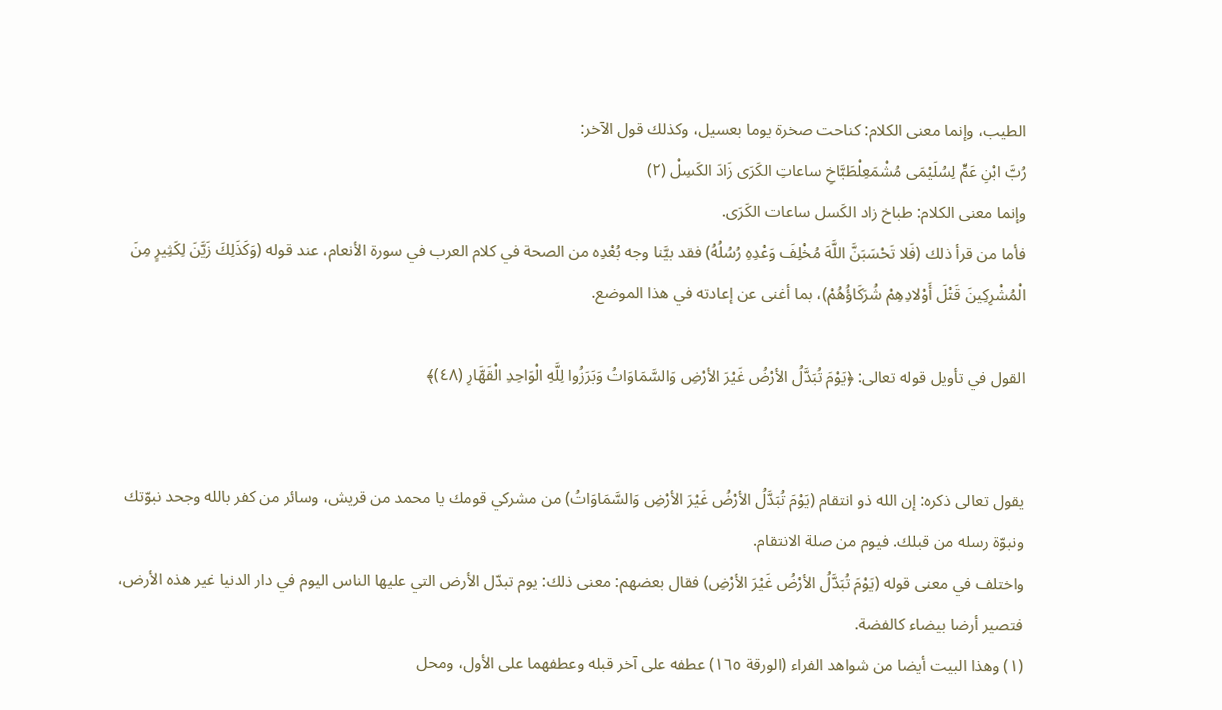الطيب، وإنما معنى الكلام: كناحت صخرة يوما بعسيل، وكذلك قول الآخر:
رُبَّ ابْنِ عَمٍّ لِسُلَيْمَى مُشْمَعِلْطَبَّاخِ ساعاتِ الكَرَى زَادَ الكَسِلْ (٢)
وإنما معنى الكلام: طباخ زاد الكَسل ساعات الكَرَى.
فأما من قرأ ذلك (فَلا تَحْسَبَنَّ اللَّهَ مُخْلِفَ وَعْدِهِ رُسُلُهُ) فقد بيَّنا وجه بُعْدِه من الصحة في كلام العرب في سورة الأنعام، عند قوله (وَكَذَلِكَ زَيَّنَ لِكَثِيرٍ مِنَ الْمُشْرِكِينَ قَتْلَ أَوْلادِهِمْ شُرَكَاؤُهُمْ)، بما أغنى عن إعادته في هذا الموضع.

القول في تأويل قوله تعالى: ﴿يَوْمَ تُبَدَّلُ الأرْضُ غَيْرَ الأرْضِ وَالسَّمَاوَاتُ وَبَرَزُوا لِلَّهِ الْوَاحِدِ الْقَهَّارِ (٤٨)﴾


يقول تعالى ذكره: إن الله ذو انتقام (يَوْمَ تُبَدَّلُ الأرْضُ غَيْرَ الأرْضِ وَالسَّمَاوَاتُ) من مشركي قومك يا محمد من قريش، وسائر من كفر بالله وجحد نبوّتك ونبوّة رسله من قبلك. فيوم من صلة الانتقام.
واختلف في معنى قوله (يَوْمَ تُبَدَّلُ الأرْضُ غَيْرَ الأرْضِ) فقال بعضهم: معنى ذلك: يوم تبدّل الأرض التي عليها الناس اليوم في دار الدنيا غير هذه الأرض، فتصير أرضا بيضاء كالفضة.
(١) وهذا البيت أيضا من شواهد الفراء (الورقة ١٦٥) عطفه على آخر قبله وعطفهما على الأول، ومحل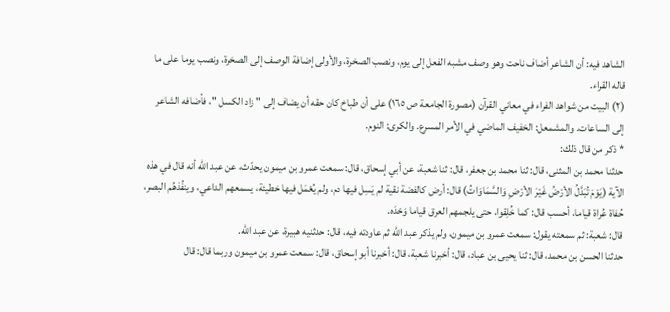الشاهد فيه: أن الشاعر أضاف ناحت وهو وصف مشبه الفعل إلى يوم، ونصب الصخرة، والأولى إضافة الوصف إلى الصخرة، ونصب يوما على ما قاله القراء.
(٢) البيت من شواهد الفراء في معاني القرآن (مصورة الجامعة ص ١٦٥) على أن طباخ كان حقه أن يضاف إلى " زاد الكسل "، فأضافه الشاعر إلى الساعات. والمشمعل: الخفيف الماضي في الأمر المسرع. والكرى: النوم.
* ذكر من قال ذلك:
حدثنا محمد بن المثنى، قال: ثنا محمد بن جعفر، قال: ثنا شعبة، عن أبي إسحاق، قال: سمعت عمرو بن ميمون يحدّث، عن عبد الله أنه قال في هذه الآية (يَوْمَ تُبَدَّلُ الأرْضُ غَيْرَ الأرْضِ وَالسَّمَاوَاتُ) قال: أرض كالفضة نقية لم يَسِل فيها دم، ولم يُعْمَل فيها خطيئة، يسمعهم الداعي، وينفُذهُم البصر، حُفاة عُراة قياما، أحسب قال: كما خُلِقوا، حتى يلجمهم العرق قياما وَحْدَه.
قال: شعبة: ثم سمعته يقول: سمعت عمرو بن ميمون، ولم يذكر عبد الله ثم عاودته فيه، قال: حدثنيه هبيرة، عن عبد الله.
حدثنا الحسن بن محمد، قال: ثنا يحيى بن عباد، قال: أخبرنا شعبة، قال: أخبرنا أبو إسحاق، قال: سمعت عمرو بن ميمون وربما قال: قال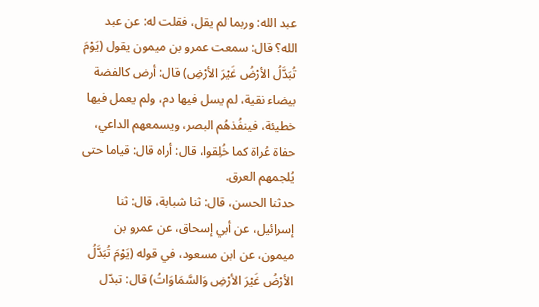عبد الله: وربما لم يقل، فقلت له: عن عبد الله؟ قال: سمعت عمرو بن ميمون يقول (يَوْمَ تُبَدَّلُ الأرْضُ غَيْرَ الأرْضِ) قال: أرض كالفضة بيضاء نقية، لم يسل فيها دم، ولم يعمل فيها خطيئة، فينفُذهُم البصر، ويسمعهم الداعي، حفاة عُراة كما خُلِقوا، قال: أراه قال: قياما حتى يُلجمهم العرق.
حدثنا الحسن، قال: ثنا شبابة، قال: ثنا إسرائيل، عن أبي إسحاق، عن عمرو بن ميمون، عن ابن مسعود، في قوله (يَوْمَ تُبَدَّلُ الأرْضُ غَيْرَ الأرْضِ وَالسَّمَاوَاتُ) قال: تبدّل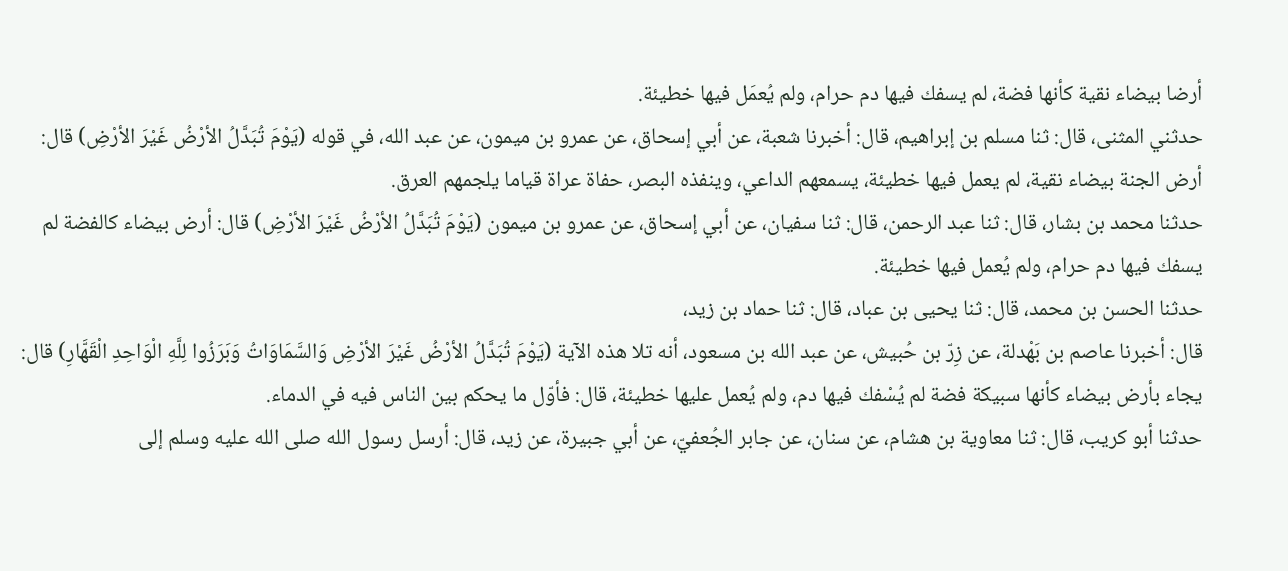أرضا بيضاء نقية كأنها فضة، لم يسفك فيها دم حرام، ولم يُعمَل فيها خطيئة.
حدثني المثنى، قال: ثنا مسلم بن إبراهيم، قال: أخبرنا شعبة، عن أبي إسحاق، عن عمرو بن ميمون، عن عبد الله، في قوله (يَوْمَ تُبَدَّلُ الأرْضُ غَيْرَ الأرْضِ) قال: أرض الجنة بيضاء نقية، لم يعمل فيها خطيئة، يسمعهم الداعي، وينفذه البصر، حفاة عراة قياما يلجمهم العرق.
حدثنا محمد بن بشار، قال: ثنا عبد الرحمن، قال: ثنا سفيان، عن أبي إسحاق، عن عمرو بن ميمون (يَوْمَ تُبَدَّلُ الأرْضُ غَيْرَ الأرْضِ) قال: أرض بيضاء كالفضة لم يسفك فيها دم حرام، ولم يُعمل فيها خطيئة.
حدثنا الحسن بن محمد، قال: ثنا يحيى بن عباد، قال: ثنا حماد بن زيد،
قال: أخبرنا عاصم بن بَهْدلة، عن زِرّ بن حُبيش، عن عبد الله بن مسعود، أنه تلا هذه الآية (يَوْمَ تُبَدَّلُ الأرْضُ غَيْرَ الأرْضِ وَالسَّمَاوَاتُ وَبَرَزُوا لِلَّهِ الْوَاحِدِ الْقَهَّارِ) قال: يجاء بأرض بيضاء كأنها سبيكة فضة لم يُسْفك فيها دم، ولم يُعمل عليها خطيئة، قال: فأوّل ما يحكم بين الناس فيه في الدماء.
حدثنا أبو كريب، قال: ثنا معاوية بن هشام، عن سنان، عن جابر الجُعفيّ، عن أبي جبيرة، عن زيد، قال: أرسل رسول الله صلى الله عليه وسلم إلى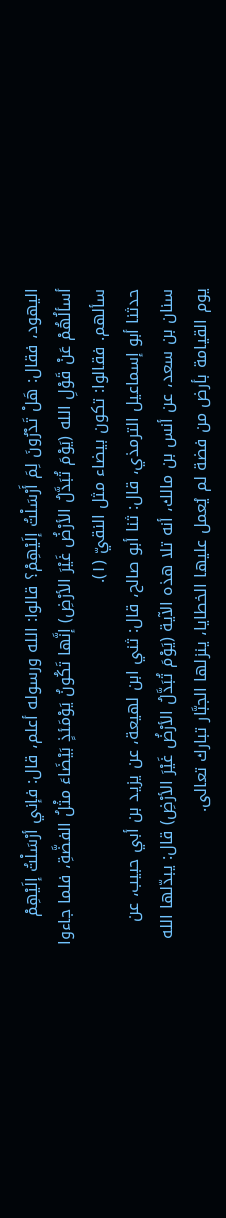اليهود، فقال: هَلْ تَدْرُونَ لِمَ أَرْسَلْتُ إلَيْهِمْ؟ قالوا: الله ورسوله أعلم، قال: فإني أرْسَلْتُ إلَيْهِمْ أسألُهُمْ عَنْ قَوْلِ الله (يَوْمَ تُبَدَّلُ الأرْضُ غَيْرَ الأرْضِ) إنَّها تَكُونُ يَوْمَئذٍ بَيْضَاءَ مثْلُ الفضَّةِ، فلما جاءوا سألهم. فقالوا: تكون بيضاء مثل النقيّ (١).
حدثنا أبو إسماعيل الترمذي، قال: ثنا أبو صالح، قال: ثني ابن لهيعة، عن يزيد بن أبي حبيب، عن سنان بن سعد، عن أنس بن مالك، أنه تلا هذه الآية (يَوْمَ تُبَدَّلُ الأرْضُ غَيْرَ الأرْضِ) قال: يبدّلها الله يوم القيامة بأرض من فضة لم يُعمل عليها الخطايا، ينزلها الجبَّار تبارك تعالى.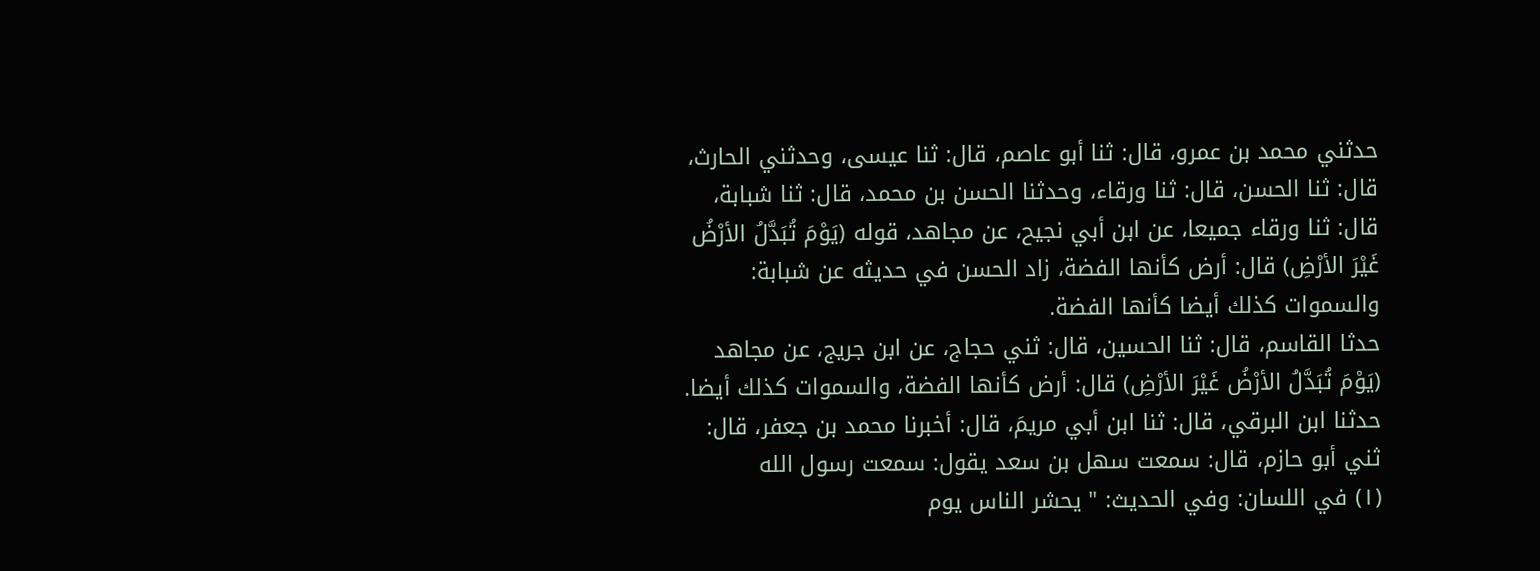حدثني محمد بن عمرو، قال: ثنا أبو عاصم، قال: ثنا عيسى، وحدثني الحارث، قال: ثنا الحسن، قال: ثنا ورقاء، وحدثنا الحسن بن محمد، قال: ثنا شبابة، قال: ثنا ورقاء جميعا، عن ابن أبي نجيح، عن مجاهد، قوله (يَوْمَ تُبَدَّلُ الأرْضُ غَيْرَ الأرْضِ) قال: أرض كأنها الفضة، زاد الحسن في حديثه عن شبابة: والسموات كذلك أيضا كأنها الفضة.
حدثا القاسم، قال: ثنا الحسين، قال: ثني حجاج، عن ابن جريج، عن مجاهد (يَوْمَ تُبَدَّلُ الأرْضُ غَيْرَ الأرْضِ) قال: أرض كأنها الفضة، والسموات كذلك أيضا.
حدثنا ابن البرقي، قال: ثنا ابن أبي مريمَ، قال: أخبرنا محمد بن جعفر، قال: ثني أبو حازم، قال: سمعت سهل بن سعد يقول: سمعت رسول الله
(١) في اللسان: وفي الحديث: " يحشر الناس يوم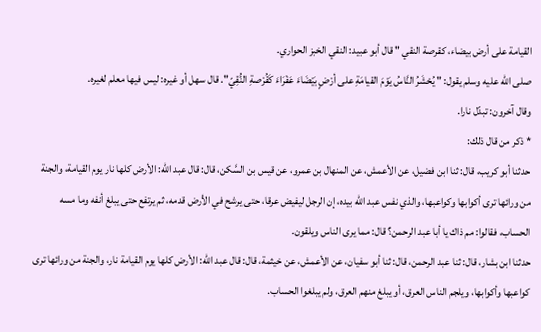القيامة على أرض بيضاء، كقرصة النقي " قال أبو عبيد: النقي الخبز الحواري.
صلى الله عليه وسلم يقول: " يُحْشَرُ النَّاسُ يَوْمَ القيامَةِ على أرْضٍ بَيْضَاءَ عَفْرَاءَ كَقُرْصةِ النُّقِيّ". قال سهل أو غيره: ليس فيها معلم لغيره.
وقال آخرون: تبدّل نارا.
* ذكر من قال ذلك:
حدثنا أبو كريب، قال: ثنا ابن فضيل، عن الأعمش، عن المنهال بن عمرو، عن قيس بن السَّكن، قال: قال عبد الله: الأرض كلها نار يوم القيامة، والجنة من ورائها ترى أكوابها وكواعبها، والذي نفس عبد الله بيده، إن الرجل ليفيض عرقا، حتى يرشح في الأرض قدمه، ثم يرتفع حتى يبلغ أنفه وما مسه الحساب، فقالوا: مم ذاك يا أبا عبد الرحمن؟ قال: مما يرى الناس ويلقون.
حدثنا ابن بشار، قال: ثنا عبد الرحمن، قال: ثنا أبو سفيان، عن الأعمش، عن خيثمة، قال: قال عبد الله: الأرض كلها يوم القيامة نار، والجنة من ورائها ترى كواعبها وأكوابها، ويلجم الناس العرق، أو يبلغ منهم العرق، ولم يبلغوا الحساب.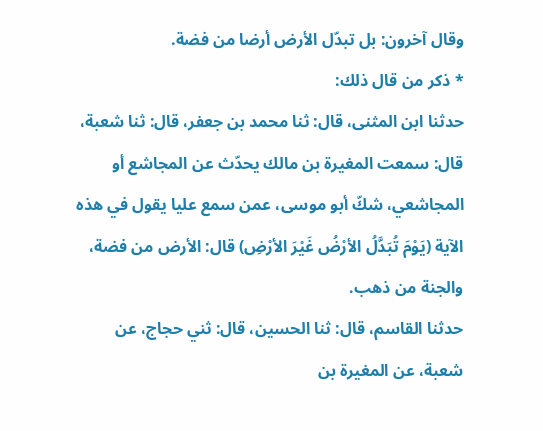وقال آخرون: بل تبدّل الأرض أرضا من فضة.
* ذكر من قال ذلك:
حدثنا ابن المثنى، قال: ثنا محمد بن جعفر، قال: ثنا شعبة، قال: سمعت المغيرة بن مالك يحدّث عن المجاشع أو المجاشعي، شكّ أبو موسى، عمن سمع عليا يقول في هذه الآية (يَوْمَ تُبَدَّلُ الأرْضُ غَيْرَ الأرْضِ) قال: الأرض من فضة، والجنة من ذهب.
حدثنا القاسم، قال: ثنا الحسين، قال: ثني حجاج، عن شعبة، عن المغيرة بن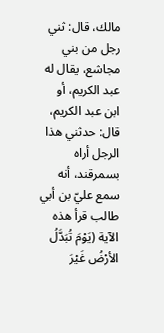مالك، قال: ثني رجل من بني مجاشع، يقال له عبد الكريم، أو ابن عبد الكريم، قال: حدثني هذا الرجل أراه بسمرقند، أنه سمع عليّ بن أبي طالب قرأ هذه الآية (يَوْمَ تُبَدَّلُ الأرْضُ غَيْرَ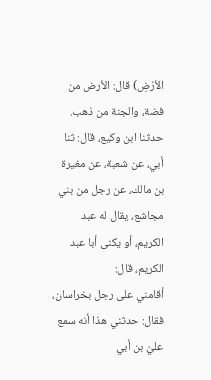الأرْضِ) قال: الأرض من فضة، والجنة من ذهب.
حدثنا ابن وكيع، قال: ثنا أبي، عن شعبة، عن مغيرة بن مالك، عن رجل من بني مجاشع، يقال له عبد الكريم، أو يكنى أبا عبد الكريم، قال:
أقامني على رجل بخراسان، فقال: حدثني هذا أنه سمع عليّ بن أبي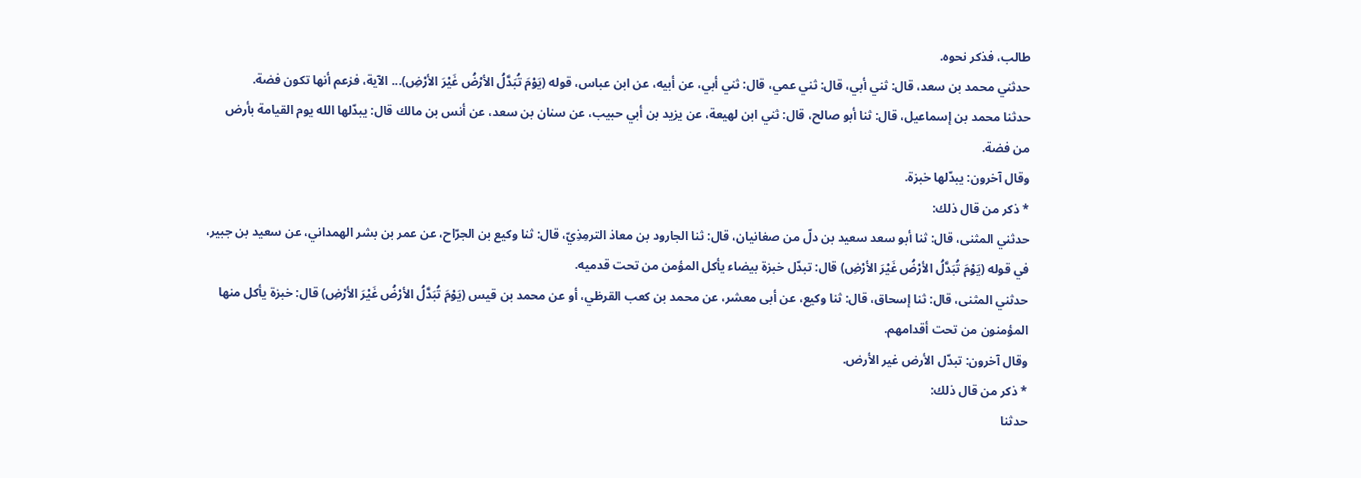طالب، فذكر نحوه.
حدثني محمد بن سعد، قال: ثني أبي، قال: ثني عمي، قال: ثني أبي، عن أبيه، عن ابن عباس، قوله (يَوْمَ تُبَدَّلُ الأرْضُ غَيْرَ الأرْضِ)... الآية، فزعم أنها تكون فضة.
حدثنا محمد بن إسماعيل، قال: ثنا أبو صالح، قال: ثني ابن لهيعة، عن يزيد بن أبي حبيب، عن سنان بن سعد، عن أنس بن مالك قال: يبدّلها الله يوم القيامة بأرض من فضة.
وقال آخرون: يبدّلها خبزة.
* ذكر من قال ذلك:
حدثني المثنى، قال: ثنا أبو سعد سعيد بن دلّ من صغانيان، قال: ثنا الجارود بن معاذ الترمِذِيّ، قال: ثنا وكيع بن الجرّاح، عن عمر بن بشر الهمداني، عن سعيد بن جبير، في قوله (يَوْمَ تُبَدَّلُ الأرْضُ غَيْرَ الأرْضِ) قال: تبدّل خبزة بيضاء يأكل المؤمن من تحت قدميه.
حدثني المثنى، قال: ثنا إسحاق، قال: ثنا وكيع، عن أبى معشر، عن محمد بن كعب القرظي، أو عن محمد بن قيس (يَوْمَ تُبَدَّلُ الأرْضُ غَيْرَ الأرْضِ) قال: خبزة يأكل منها المؤمنون من تحت أقدامهم.
وقال آخرون: تبدّل الأرض غير الأرض.
* ذكر من قال ذلك:
حدثنا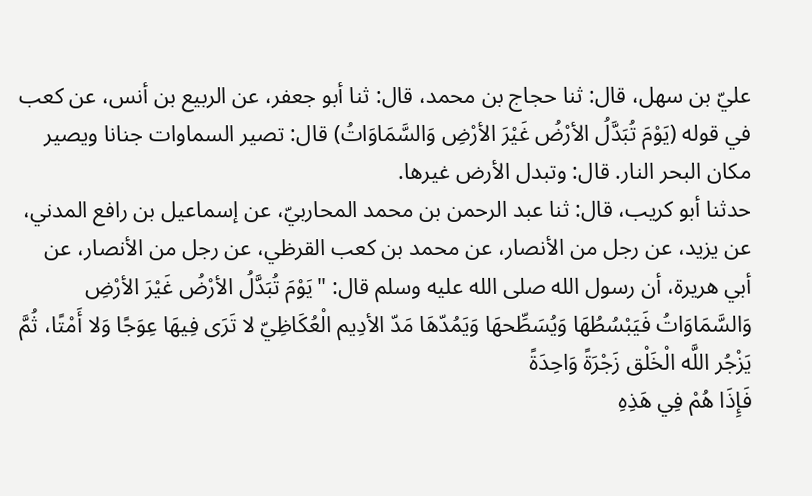عليّ بن سهل، قال: ثنا حجاج بن محمد، قال: ثنا أبو جعفر، عن الربيع بن أنس، عن كعب في قوله (يَوْمَ تُبَدَّلُ الأرْضُ غَيْرَ الأرْضِ وَالسَّمَاوَاتُ) قال: تصير السماوات جنانا ويصير مكان البحر النار. قال: وتبدل الأرض غيرها.
حدثنا أبو كريب، قال: ثنا عبد الرحمن بن محمد المحاربيّ، عن إسماعيل بن رافع المدني، عن يزيد، عن رجل من الأنصار، عن محمد بن كعب القرظي، عن رجل من الأنصار، عن أبي هريرة، أن رسول الله صلى الله عليه وسلم قال: "يَوْمَ تُبَدَّلُ الأرْضُ غَيْرَ الأرْضِ وَالسَّمَاوَاتُ فَيَبْسُطُهَا وَيُسَطِّحهَا وَيَمُدّهَا مَدّ الأدِيم الْعُكَاظِيّ لا تَرَى فِيهَا عِوَجًا وَلا أَمْتًا، ثُمَّ يَزْجُر اللَّه الْخَلْق زَجْرَةً وَاحِدَةً
فَإِذَا هُمْ فِي هَذِهِ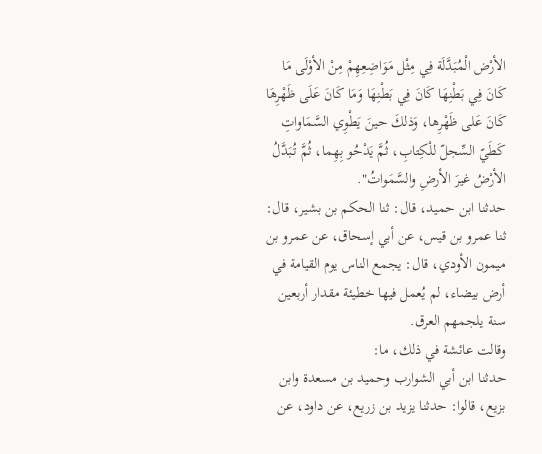الأرْض الْمُبَدَّلَة فِي مِثْل مَوَاضِعِهِمْ مِنْ الأوْلَى مَا كَانَ فِي بَطْنِهَا كَانَ فِي بَطْنِهَا وَمَا كَانَ عَلَى ظَهْرِهَا كَانَ عَلى ظَهْرِها، وَذلكَ حينَ يَطْوِي السَّمَاواتِ كَطَيّ السِّجلّ للْكِتابِ، ثُمَّ يَدْحُو بِهِما، ثُمَّ تُبَدَّلُ الأرْضُ غيرَ الأرضِ والسَّمَواتُ".
حدثنا ابن حميد، قال: ثنا الحكم بن بشير، قال: ثنا عمرو بن قيس، عن أبي إسحاق، عن عمرو بن ميمون الأودي، قال: يجمع الناس يوم القيامة في أرض بيضاء، لم يُعمل فيها خطيئة مقدار أربعين سنة يلجمهم العرق.
وقالت عائشة في ذلك، ما:
حدثنا ابن أبي الشوارب وحميد بن مسعدة وابن بزيع، قالوا: حدثنا يزيد بن زريع، عن داود، عن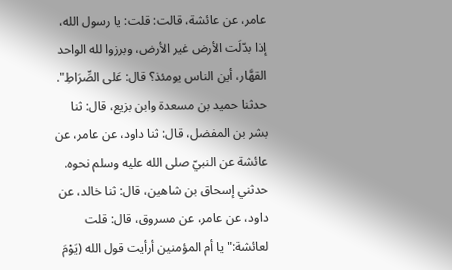عامر، عن عائشة، قالت: قلت: يا رسول الله، إذا بدّلَت الأرض غير الأرض، وبرزوا لله الواحد القهَّار، أين الناس يومئذ؟ قال: عَلى الصِّرَاطِ".
حدثنا حميد بن مسعدة وابن بزيع، قال: ثنا بشر بن المفضل، قال: ثنا داود، عن عامر، عن عائشة عن النبيّ صلى الله عليه وسلم نحوه.
حدثني إسحاق بن شاهين، قال: ثنا خالد، عن داود، عن عامر، عن مسروق، قال: قلت لعائشة:" يا أم المؤمنين أرأيت قول الله (يَوْمَ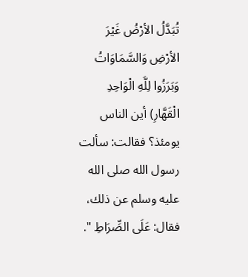تُبَدَّلُ الأرْضُ غَيْرَ الأرْضِ وَالسَّمَاوَاتُ وَبَرَزُوا لِلَّهِ الْوَاحِدِ الْقَهَّارِ) أين الناس يومئذ؟ فقالت: سألت رسول الله صلى الله عليه وسلم عن ذلك، فقال: عَلَى الصِّرَاطِ ".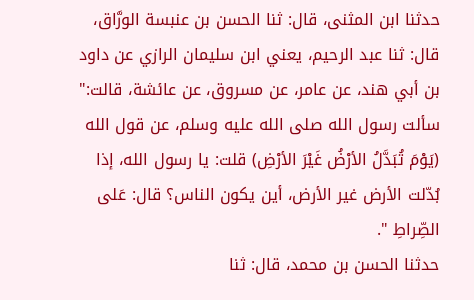حدثنا ابن المثنى، قال: ثنا الحسن بن عنبسة الورَّاق، قال: ثنا عبد الرحيم، يعني ابن سليمان الرازي عن داود بن أبي هند، عن عامر، عن مسروق، عن عائشة، قالت:" سألت رسول الله صلى الله عليه وسلم، عن قول الله (يَوْمَ تُبَدَّلُ الأرْضُ غَيْرَ الأرْضِ) قلت: يا رسول الله، إذا بُدّلت الأرض غير الأرض، أين يكون الناس؟ قال: عَلى الصِّراطِ ".
حدثنا الحسن بن محمد، قال: ثنا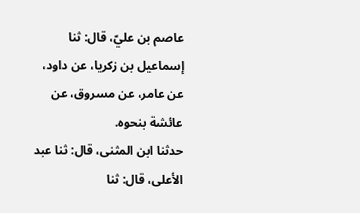عاصم بن عليّ، قال: ثنا إسماعيل بن زكريا، عن داود، عن عامر، عن مسروق، عن عائشة بنحوه.
حدثنا ابن المثنى، قال: ثنا عبد الأعلى، قال: ثنا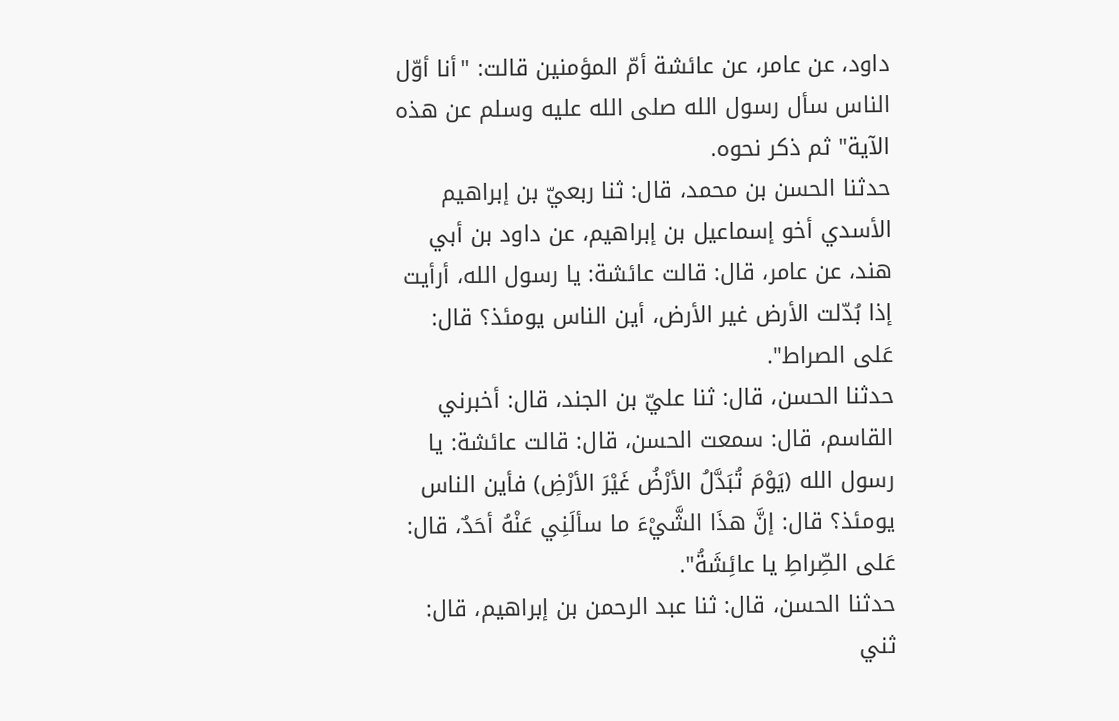داود، عن عامر، عن عائشة أمّ المؤمنين قالت: "أنا أوّل الناس سأل رسول الله صلى الله عليه وسلم عن هذه الآية" ثم ذكر نحوه.
حدثنا الحسن بن محمد، قال: ثنا ربعيّ بن إبراهيم الأسدي أخو إسماعيل بن إبراهيم، عن داود بن أبي هند، عن عامر، قال: قالت عائشة: يا رسول الله، أرأيت إذا بُدّلت الأرض غير الأرض، أين الناس يومئذ؟ قال: عَلى الصراط".
حدثنا الحسن، قال: ثنا عليّ بن الجند، قال: أخبرني القاسم، قال: سمعت الحسن، قال: قالت عائشة: يا رسول الله (يَوْمَ تُبَدَّلُ الأرْضُ غَيْرَ الأرْضِ) فأين الناس يومئذ؟ قال: إنَّ هذَا الشَّيْءَ ما سألَنِي عَنْهُ أحَدٌ، قال: عَلى الصِّراطِ يا عائِشَةُ".
حدثنا الحسن، قال: ثنا عبد الرحمن بن إبراهيم، قال: ثني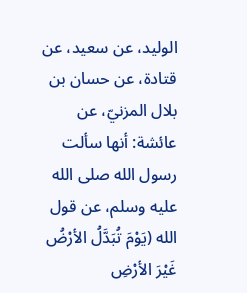الوليد، عن سعيد، عن قتادة، عن حسان بن بلال المزنيّ، عن عائشة: أنها سألت رسول الله صلى الله عليه وسلم، عن قول الله (يَوْمَ تُبَدَّلُ الأرْضُ غَيْرَ الأرْضِ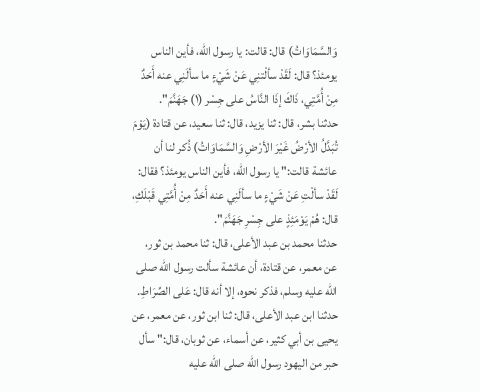وَالسَّمَاوَاتُ) قال: قالت: يا رسول الله، فأين الناس يومئذ؟ قال: لَقَدْ سألْتنِي عَنْ شَيْءٍ ما سألَنِي عنه أَحَدٌ مِنْ أُمَّتِي، ذَاكَ إذَا النَّاسُ على جِسْر (١) جَهَنَّمَ".
حدثنا بشر، قال: ثنا يزيد، قال: ثنا سعيد، عن قتادة (يَوْمَ تُبَدَّلُ الأرْضُ غَيْرَ الأرْضِ وَالسَّمَاوَاتُ) ذُكر لنا أن عائشة قالت:" يا رسول الله، فأين الناس يومئذ؟ فقال: لَقَدْ سألْتِ عَنْ شَيْءٍ ما سألَنِي عنه أَحَدٌ مِنْ أُمَّتِي قَبْلَكِ، قال: هُمْ يَوْمَئِذٍ على جِسْرِ جَهَنَّمَ".
حدثنا محمد بن عبد الأعلى، قال: ثنا محمد بن ثور، عن معمر، عن قتادة، أن عائشة سألت رسول الله صلى الله عليه وسلم، فذكر نحوه، إلا أنه قال: عَلى الصِّرَاطِ.
حدثنا ابن عبد الأعلى، قال: ثنا ابن ثور، عن معمر، عن يحيى بن أبي كثير، عن أسماء، عن ثوبان، قال:" سأل حبر من اليهود رسول الله صلى الله عليه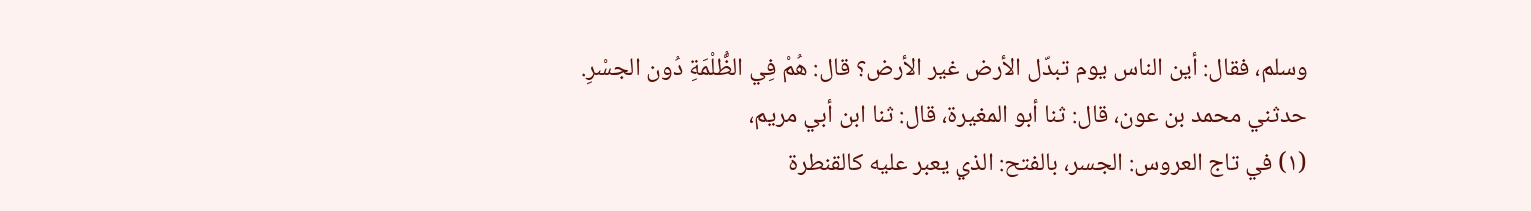وسلم، فقال: أين الناس يوم تبدّل الأرض غير الأرض؟ قال: هُمْ فِي الظُّلْمَةِ دُون الجسْرِ.
حدثني محمد بن عون، قال: ثنا أبو المغيرة، قال: ثنا ابن أبي مريم،
(١) في تاج العروس: الجسر، بالفتح: الذي يعبر عليه كالقنطرة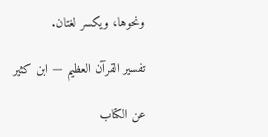ونحوها، ويكسر لغتان.

تفسير القرآن العظيم — ابن كثير

عن الكتاب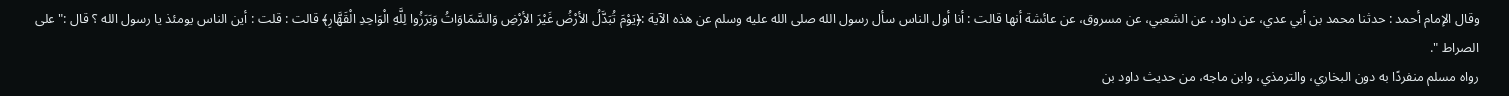وقال الإمام أحمد : حدثنا محمد بن أبي عدي، عن داود، عن الشعبي، عن مسروق، عن عائشة أنها قالت : أنا أول الناس سأل رسول الله صلى الله عليه وسلم عن هذه الآية :﴿يَوْمَ تُبَدَّلُ الأرْضُ غَيْرَ الأرْضِ وَالسَّمَاوَاتُ وَبَرَزُوا لِلَّهِ الْوَاحِدِ الْقَهَّارِ﴾ قالت : قلت : أين الناس يومئذ يا رسول الله ؟ قال :" على الصراط ".
رواه مسلم منفردًا به دون البخاري، والترمذي، وابن ماجه، من حديث داود بن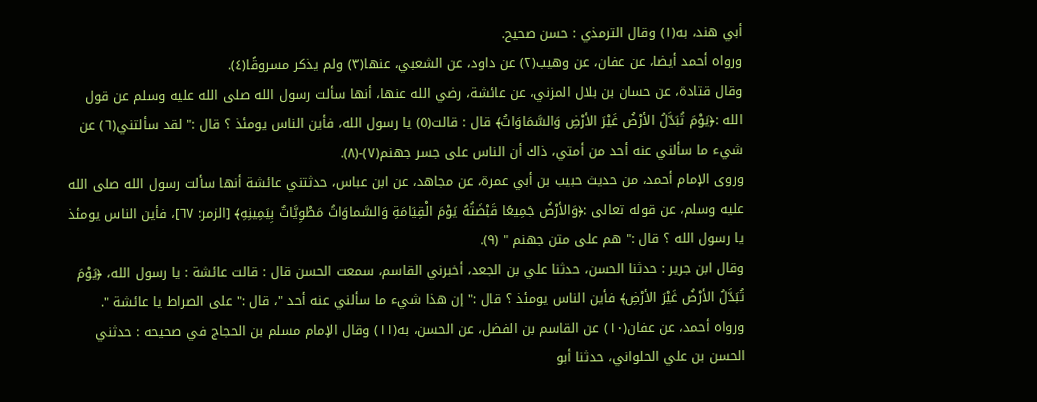أبي هند، به(١) وقال الترمذي : حسن صحيح.
ورواه أحمد أيضا، عن عفان، عن وهيب(٢) عن داود، عن الشعبي، عنها(٣) ولم يذكر مسروقًا(٤).
وقال قتادة، عن حسان بن بلال المزني، عن عائشة، رضي الله عنها، أنها سألت رسول الله صلى الله عليه وسلم عن قول الله :﴿يَوْمَ تُبَدَّلُ الأرْضُ غَيْرَ الأرْضِ وَالسَّمَاوَاتُ﴾ قال : قالت(٥) يا رسول الله، فأين الناس يومئذ ؟ قال :" لقد سألتني(٦) عن شيء ما سألني عنه أحد من أمتي، ذاك أن الناس على جسر جهنم(٧)-(٨).
وروى الإمام أحمد، من حديث حبيب بن أبي عمرة، عن مجاهد، عن ابن عباس، حدثتني عائشة أنها سألت رسول الله صلى الله عليه وسلم، عن قوله تعالى :﴿وَالأرْضُ جَمِيعًا قَبْضَتُهُ يَوْمَ الْقِيَامَةِ وَالسَّماوَاتُ مَطْوِيَّاتٌ بِيَمِينِهِ﴾ [الزمر: ٦٧]، فأين الناس يومئذ يا رسول الله ؟ قال :" هم على متن جهنم " (٩).
وقال ابن جرير : حدثنا الحسن، حدثنا علي بن الجعد، أخبرني القاسم، سمعت الحسن قال : قالت عائشة : يا رسول الله، ﴿يَوْمَ تُبَدَّلُ الأرْضُ غَيْرَ الأرْضِ﴾ فأين الناس يومئذ ؟ قال :" إن هذا شيء ما سألني عنه أحد "، قال :" على الصراط يا عائشة ".
ورواه أحمد، عن عفان(١٠) عن القاسم بن الفضل، عن الحسن، به(١١) وقال الإمام مسلم بن الحجاج في صحيحه : حدثني الحسن بن علي الحلواني، حدثنا أبو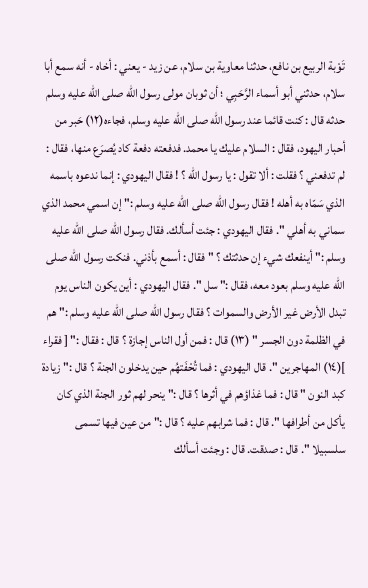تَوْبة الربيع بن نافع، حدثنا معاوية بن سلام، عن زيد - يعني : أخاه - أنه سمع أبا سلام، حدثني أبو أسماء الرَّحَبِي ؛ أن ثوبان مولى رسول الله صلى الله عليه وسلم حدثه قال : كنت قائما عند رسول الله صلى الله عليه وسلم، فجاءه(١٢) حَبر من أحبار اليهود، فقال : السلام عليك يا محمد. فدفعته دفعة كاد يُصرَع منها، فقال : لم تدفعني ؟ فقلت : ألا تقول : يا رسول الله ؟ ! فقال اليهودي : إنما ندعوه باسمه الذي سَمّاه به أهله ! فقال رسول الله صلى الله عليه وسلم :" إن اسمي محمد الذي سماني به أهلي ". فقال اليهودي : جئت أسألك. فقال رسول الله صلى الله عليه وسلم :" أينفعك شيء إن حدثتك ؟ " فقال : أسمع بأذني. فنكت رسول الله صلى الله عليه وسلم بعود معه، فقال :" سل ". فقال اليهودي : أين يكون الناس يوم تبدل الأرض غير الأرض والسموات ؟ فقال رسول الله صلى الله عليه وسلم :" هم في الظلمة دون الجسر " (١٣) قال : فمن أول الناس إجازة ؟ قال : فقال :" [ فقراء ](١٤) المهاجرين ". قال اليهودي : فما تُحْفَتهُم حين يدخلون الجنة ؟ قال :" زيادة كبد النون " قال : فما غذاؤهم في أثرها ؟ قال :" ينحر لهم ثور الجنة الذي كان يأكل من أطرافها ". قال : فما شرابهم عليه ؟ قال :" من عين فيها تسمى سلسبيلا ". قال : صدقت. قال : وجئت أسألك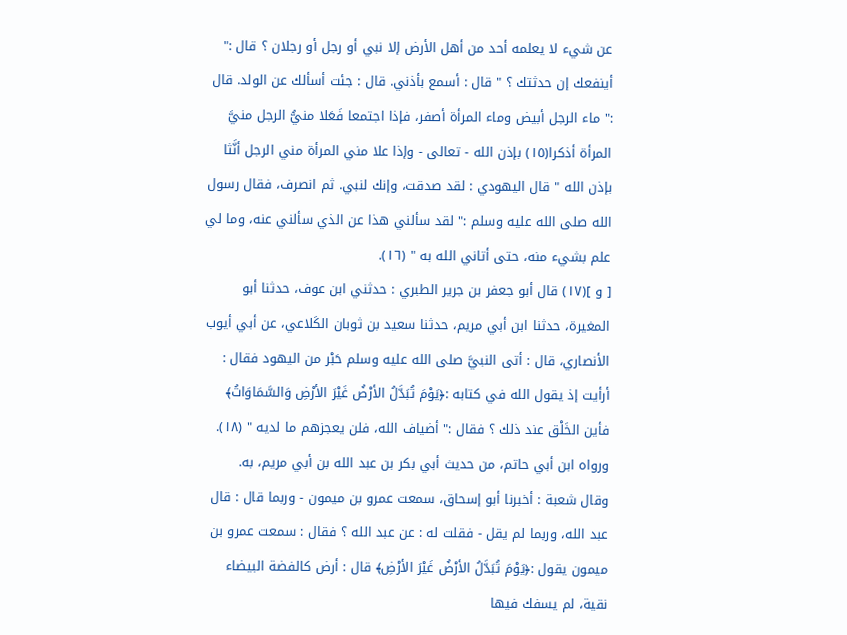عن شيء لا يعلمه أحد من أهل الأرض إلا نبي أو رجل أو رجلان ؟ قال :" أينفعك إن حدثتك ؟ " قال : أسمع بأذني. قال : جئت أسألك عن الولد. قال :" ماء الرجل أبيض وماء المرأة أصفر، فإذا اجتمعا فَعَلا منيُّ الرجل منيَّ المرأة أذكرا(١٥) بإذن الله - تعالى - وإذا علا مني المرأة مني الرجل أنَّثا بإذن الله " قال اليهودي : لقد صدقت، وإنك لنبي. ثم انصرف، فقال رسول الله صلى الله عليه وسلم :" لقد سألني هذا عن الذي سألني عنه، وما لي علم بشيء منه، حتى أتاني الله به " (١٦).
[ و ](١٧) قال أبو جعفر بن جرير الطبري : حدثني ابن عوف، حدثنا أبو المغيرة، حدثنا ابن أبي مريم، حدثنا سعيد بن ثوبان الكَلاعي، عن أبي أيوب الأنصاري، قال : أتى النبيَّ صلى الله عليه وسلم حَبْر من اليهود فقال : أرأيت إذ يقول الله في كتابه :﴿يَوْمَ تُبَدَّلُ الأرْضُ غَيْرَ الأرْضِ وَالسَّمَاوَاتُ﴾ فأين الخَلْق عند ذلك ؟ فقال :" أضياف الله، فلن يعجزهم ما لديه " (١٨).
ورواه ابن أبي حاتم، من حديث أبي بكر بن عبد الله بن أبي مريم، به.
وقال شعبة : أخبرنا أبو إسحاق، سمعت عمرو بن ميمون - وربما قال : قال عبد الله، وربما لم يقل - فقلت له : عن عبد الله ؟ فقال : سمعت عمرو بن ميمون يقول :﴿يَوْمَ تُبَدَّلُ الأرْضُ غَيْرَ الأرْضِ﴾ قال : أرض كالفضة البيضاء نقية، لم يسفك فيها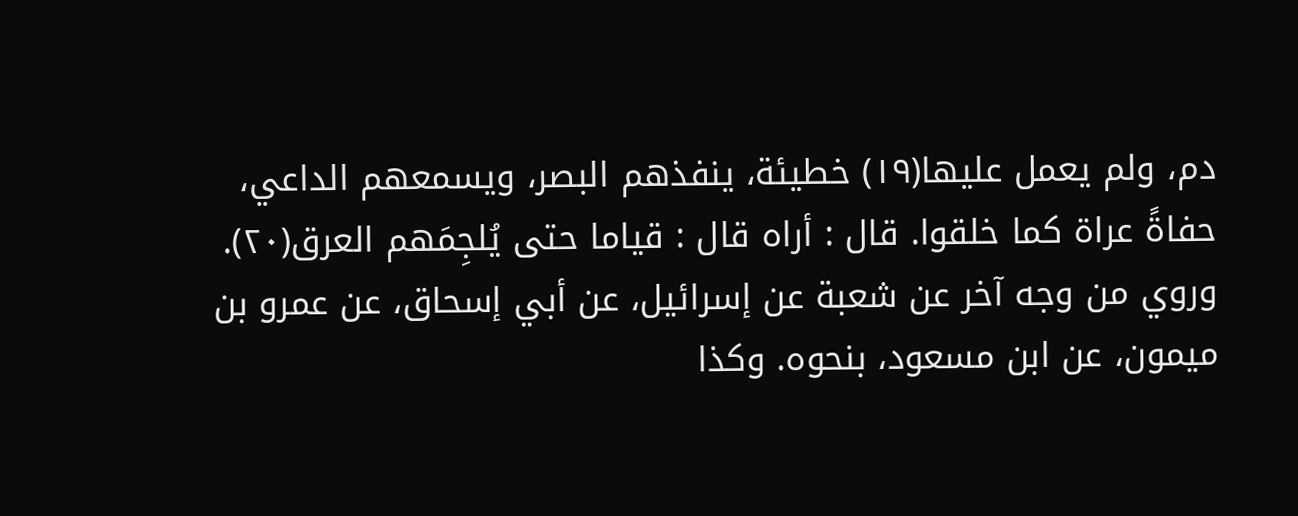دم، ولم يعمل عليها(١٩) خطيئة، ينفذهم البصر، ويسمعهم الداعي، حفاةً عراة كما خلقوا. قال : أراه قال : قياما حتى يُلجِمَهم العرق(٢٠).
وروي من وجه آخر عن شعبة عن إسرائيل، عن أبي إسحاق، عن عمرو بن ميمون، عن ابن مسعود، بنحوه. وكذا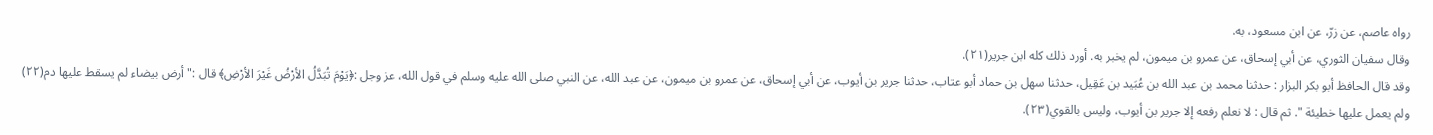رواه عاصم، عن زرّ، عن ابن مسعود، به.
وقال سفيان الثوري، عن أبي إسحاق، عن عمرو بن ميمون، لم يخبر به. أورد ذلك كله ابن جرير(٢١).
وقد قال الحافظ أبو بكر البزار : حدثنا محمد بن عبد الله بن عُبَيد بن عَقِيل، حدثنا سهل بن حماد أبو عتاب، حدثنا جرير بن أيوب، عن أبي إسحاق، عن عمرو بن ميمون، عن عبد الله، عن النبي صلى الله عليه وسلم في قول الله، عز وجل :﴿يَوْمَ تُبَدَّلُ الأرْضُ غَيْرَ الأرْضِ﴾ قال :" أرض بيضاء لم يسقط عليها دم(٢٢) ولم يعمل عليها خطيئة ". ثم قال : لا نعلم رفعه إلا جرير بن أيوب، وليس بالقوي(٢٣).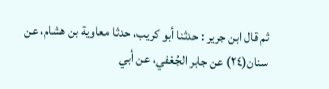ثم قال ابن جرير : حدثنا أبو كريب، حدثا معاوية بن هشام، عن سنان(٢٤) عن جابر الجُعْفي، عن أبي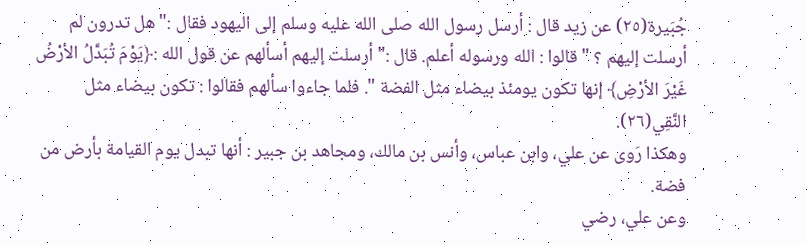جُبَيرة(٢٥) عن زيد قال : أرسل رسول الله صلى الله عليه وسلم إلى اليهود فقال :" هل تدرون لم أرسلت إليهم ؟ " قالوا : الله ورسوله أعلم. قال :" أرسلت إليهم أسألهم عن قول الله :﴿يَوْمَ تُبَدَّلُ الأرْضُ غَيْرَ الأرْضِ﴾ إنها تكون يومئذ بيضاء مثل الفضة ". فلما جاءوا سألهم فقالوا : تكون بيضاء مثل النَّقِي(٢٦).
وهكذا رَوى عن علي، وابن عباس، وأنس بن مالك، ومجاهد بن جبير : أنها تبدل يوم القيامة بأرض من فضة.
وعن علي، رضي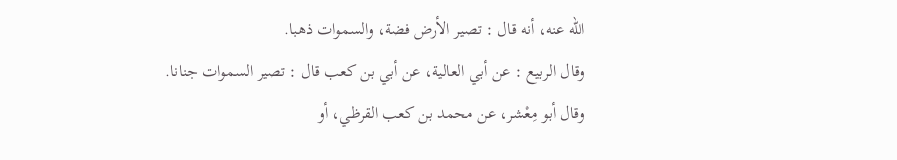الله عنه، أنه قال : تصير الأرض فضة، والسموات ذهبا.
وقال الربيع : عن أبي العالية، عن أبي بن كعب قال : تصير السموات جنانا.
وقال أبو مِعْشر، عن محمد بن كعب القرظي، أو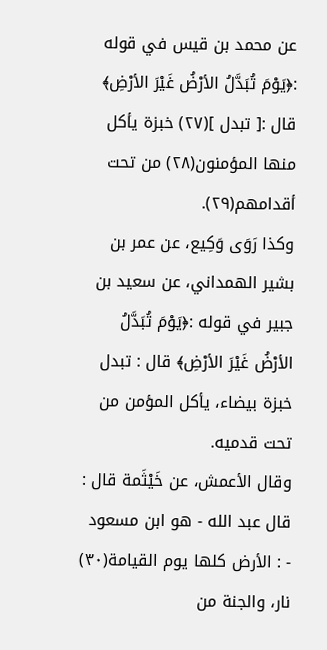عن محمد بن قيس في قوله :﴿يَوْمَ تُبَدَّلُ الأرْضُ غَيْرَ الأرْضِ﴾ قال :[ تبدل ](٢٧) خبزة يأكل منها المؤمنون(٢٨) من تحت أقدامهم(٢٩).
وكذا رَوَى وَكِيع، عن عمر بن بشير الهمداني، عن سعيد بن جبير في قوله :﴿يَوْمَ تُبَدَّلُ الأرْضُ غَيْرَ الأرْضِ﴾ قال : تبدل خبزة بيضاء، يأكل المؤمن من تحت قدميه.
وقال الأعمش، عن خَيْثَمة قال : قال عبد الله - هو ابن مسعود - : الأرض كلها يوم القيامة(٣٠) نار، والجنة من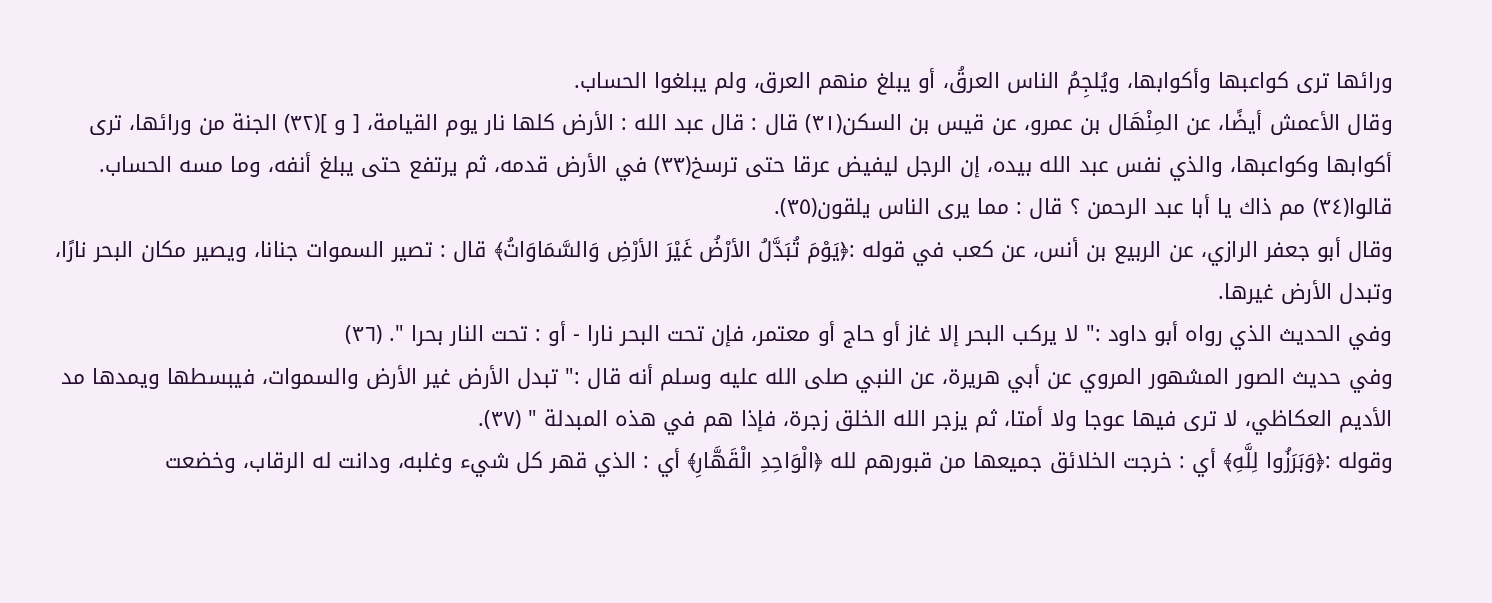ورائها ترى كواعبها وأكوابها، ويُلجِمُ الناس العرقُ، أو يبلغ منهم العرق، ولم يبلغوا الحساب.
وقال الأعمش أيضًا، عن المِنْهَال بن عمرو، عن قيس بن السكن(٣١) قال : قال عبد الله : الأرض كلها نار يوم القيامة، [ و ](٣٢) الجنة من ورائها، ترى أكوابها وكواعبها، والذي نفس عبد الله بيده، إن الرجل ليفيض عرقا حتى ترسخ(٣٣) في الأرض قدمه، ثم يرتفع حتى يبلغ أنفه، وما مسه الحساب. قالوا(٣٤) مم ذاك يا أبا عبد الرحمن ؟ قال : مما يرى الناس يلقون(٣٥).
وقال أبو جعفر الرازي، عن الربيع بن أنس، عن كعب في قوله :﴿يَوْمَ تُبَدَّلُ الأرْضُ غَيْرَ الأرْضِ وَالسَّمَاوَاتُ﴾ قال : تصير السموات جنانا، ويصير مكان البحر نارًا، وتبدل الأرض غيرها.
وفي الحديث الذي رواه أبو داود :" لا يركب البحر إلا غاز أو حاج أو معتمر، فإن تحت البحر نارا - أو : تحت النار بحرا ". (٣٦)
وفي حديث الصور المشهور المروي عن أبي هريرة، عن النبي صلى الله عليه وسلم أنه قال :" تبدل الأرض غير الأرض والسموات، فيبسطها ويمدها مد الأديم العكاظي، لا ترى فيها عوجا ولا أمتا، ثم يزجر الله الخلق زجرة، فإذا هم في هذه المبدلة " (٣٧).
وقوله :﴿وَبَرَزُوا لِلَّهِ﴾ أي : خرجت الخلائق جميعها من قبورهم لله ﴿الْوَاحِدِ الْقَهَّارِ﴾ أي : الذي قهر كل شيء وغلبه، ودانت له الرقاب، وخضعت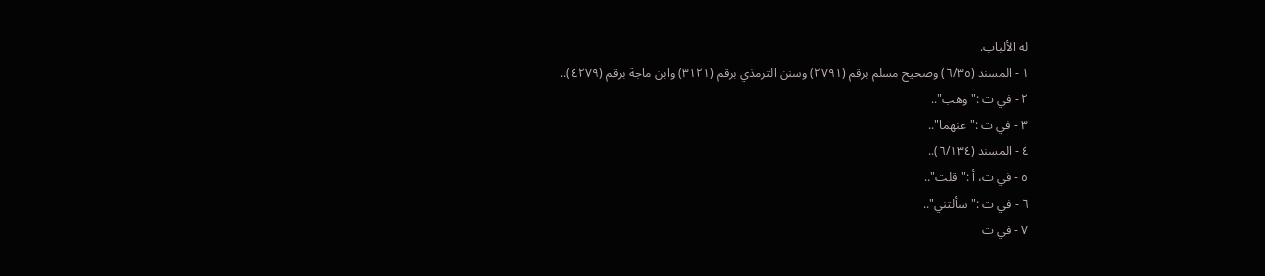له الألباب.
١ - المسند (٦/٣٥) وصحيح مسلم برقم (٢٧٩١) وسنن الترمذي برقم (٣١٢١) وابن ماجة برقم (٤٢٧٩)..
٢ - في ت :"وهب"..
٣ - في ت :"عنهما"..
٤ - المسند (٦/١٣٤)..
٥ - في ت، أ :"قلت"..
٦ - في ت :"سألتني"..
٧ - في ت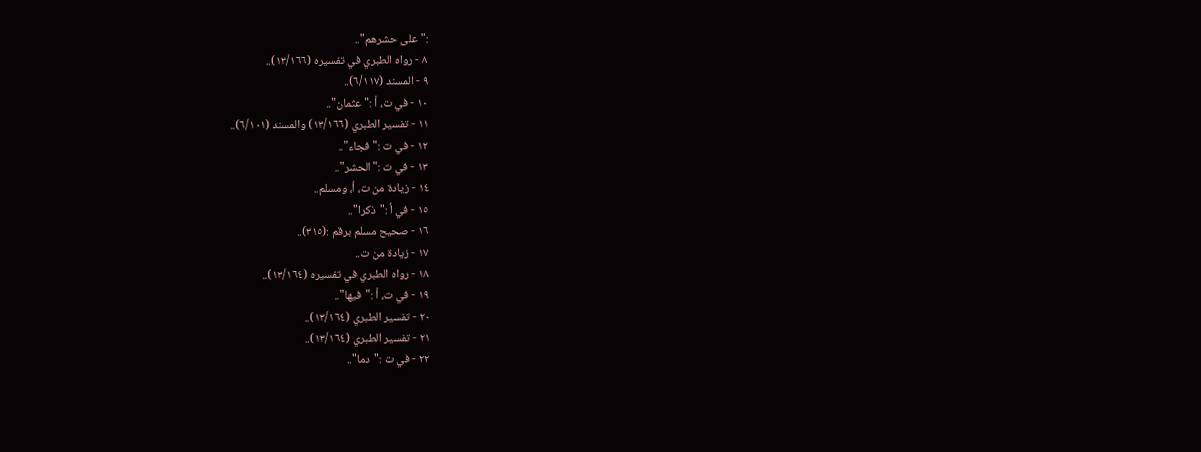:"على حشرهم"..
٨ - رواه الطبري في تفسيره (١٣/١٦٦)..
٩ - المسند (٦/١١٧)..
١٠ - في ت، أ :"عثمان"..
١١ - تفسير الطبري (١٣/١٦٦) والمسند (٦/١٠١)..
١٢ - في ت :"فجاء"..
١٣ - في ت :"الحشر"..
١٤ - زيادة من ت، أ، ومسلم..
١٥ - في أ :"ذكرا"..
١٦ - صحيح مسلم برقم :(٣١٥)..
١٧ - زيادة من ت..
١٨ - رواه الطبري في تفسيره (١٣/١٦٤)..
١٩ - في ت، أ :"فيها"..
٢٠ - تفسير الطبري (١٣/١٦٤)..
٢١ - تفسير الطبري (١٣/١٦٤)..
٢٢ - في ت :"دما"..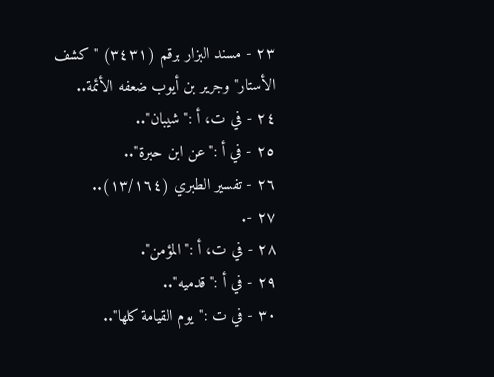٢٣ - مسند البزار برقم (٣٤٣١) "كشف الأستار" وجرير بن أيوب ضعفه الأئمة..
٢٤ - في ت، أ :"شيبان"..
٢٥ - في أ :"عن ابن حبرة"..
٢٦ - تفسير الطبري (١٣/١٦٤)..
٢٧ -.
٢٨ - في ت، أ :"المؤمن".
٢٩ - في أ :"قدميه"..
٣٠ - في ت :"يوم القيامة كلها"..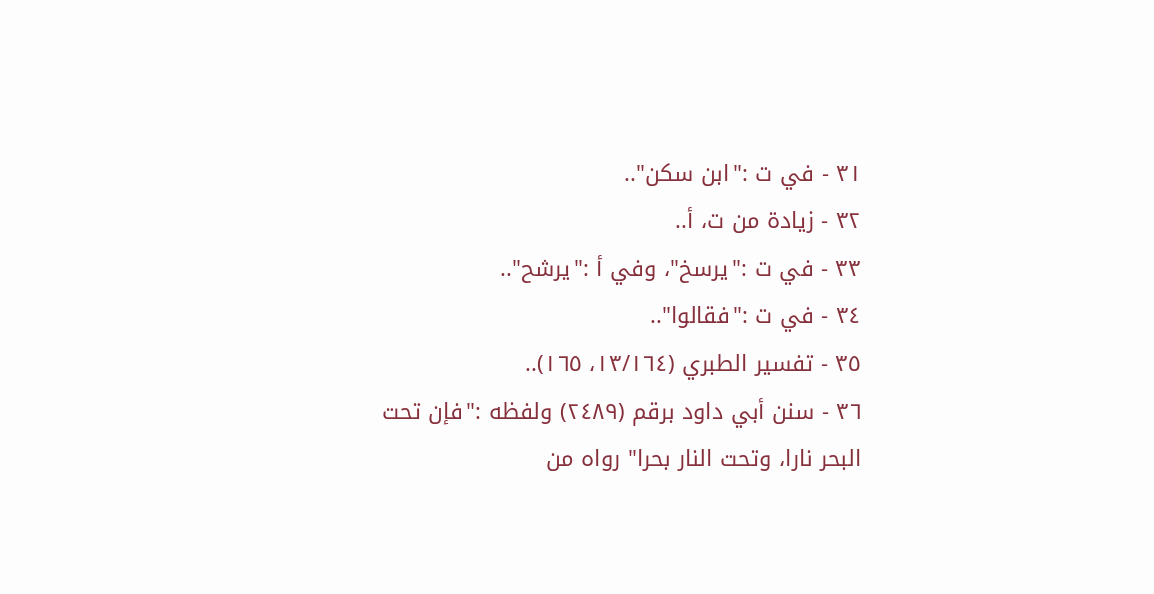٣١ - في ت :"ابن سكن"..
٣٢ - زيادة من ت، أ..
٣٣ - في ت :"يرسخ"، وفي أ :"يرشح"..
٣٤ - في ت :"فقالوا"..
٣٥ - تفسير الطبري (١٣/١٦٤، ١٦٥)..
٣٦ - سنن أبي داود برقم (٢٤٨٩) ولفظه :"فإن تحت البحر نارا، وتحت النار بحرا" رواه من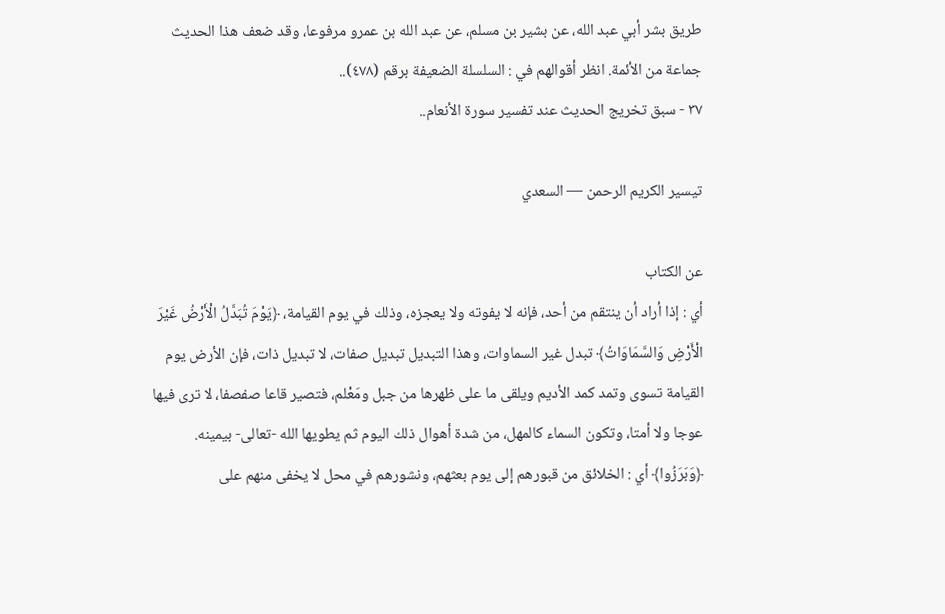طريق بشر أبي عبد الله، عن بشير بن مسلم، عن عبد الله بن عمرو مرفوعا، وقد ضعف هذا الحديث جماعة من الأئمة. انظر أقوالهم في : السلسلة الضعيفة برقم (٤٧٨)..
٣٧ - سبق تخريج الحديث عند تفسير سورة الأنعام..

تيسير الكريم الرحمن — السعدي

عن الكتاب
أي : إذا أراد أن ينتقم من أحد، فإنه لا يفوته ولا يعجزه، وذلك في يوم القيامة، ﴿يَوْمَ تُبَدَّلُ الْأَرْضُ غَيْرَ الْأَرْضِ وَالسَّمَاوَاتُ﴾ تبدل غير السماوات، وهذا التبديل تبديل صفات، لا تبديل ذات، فإن الأرض يوم القيامة تسوى وتمد كمد الأديم ويلقى ما على ظهرها من جبل ومَعْلم، فتصير قاعا صفصفا، لا ترى فيها عوجا ولا أمتا، وتكون السماء كالمهل، من شدة أهوال ذلك اليوم ثم يطويها الله -تعالى- بيمينه.
﴿وَبَرَزُوا﴾ أي : الخلائق من قبورهم إلى يوم بعثهم، ونشورهم في محل لا يخفى منهم على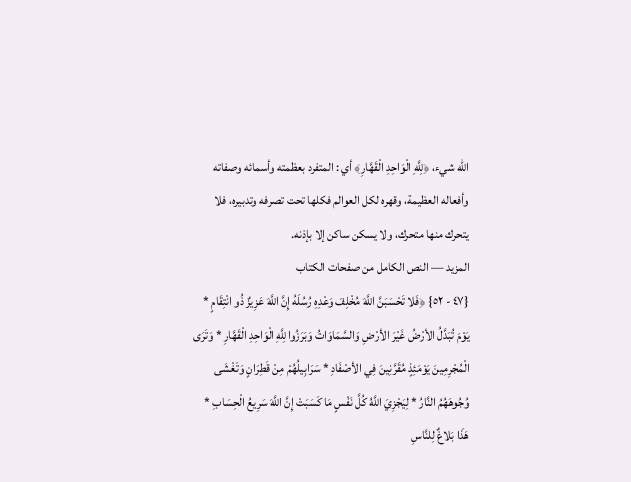الله شيء، ﴿لِلَّهِ الْوَاحِدِ الْقَهَّارِ﴾ أي : المتفرد بعظمته وأسمائه وصفاته وأفعاله العظيمة، وقهره لكل العوالم فكلها تحت تصرفه وتدبيره، فلا يتحرك منها متحرك، ولا يسكن ساكن إلا بإذنه.
المزيد — النص الكامل من صفحات الكتاب
{٤٧ - ٥٢} ﴿فَلا تَحْسَبَنَّ اللَّهَ مُخْلِفَ وَعْدِهِ رُسُلَهُ إِنَّ اللَّهَ عَزِيزٌ ذُو انْتِقَامٍ * يَوْمَ تُبَدَّلُ الأرْضُ غَيْرَ الأرْضِ وَالسَّمَاوَاتُ وَبَرَزُوا لِلَّهِ الْوَاحِدِ الْقَهَّارِ * وَتَرَى الْمُجْرِمِينَ يَوْمَئِذٍ مُقَرَّنِينَ فِي الأصْفَادِ * سَرَابِيلُهُمْ مِنْ قَطِرَانٍ وَتَغْشَى وُجُوهَهُمُ النَّارُ * لِيَجْزِيَ اللَّهُ كُلَّ نَفْسٍ مَا كَسَبَتْ إِنَّ اللَّهَ سَرِيعُ الْحِسَابِ * هَذَا بَلاغٌ لِلنَّاسِ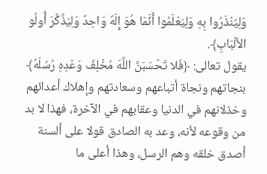وَلِيُنْذَرُوا بِهِ وَلِيَعْلَمُوا أَنَّمَا هُوَ إِلَهٌ وَاحِدٌ وَلِيَذَّكَّرَ أُولُو الألْبَابِ﴾.
يقول تعالى: ﴿فَلا تَحْسَبَنَّ اللَّهَ مُخْلِفَ وَعْدِهِ رُسُلَهُ﴾ بنجاتهم ونجاة أتباعهم وسعادتهم وإهلاك أعدائهم وخذلانهم في الدنيا وعقابهم في الآخرة، فهذا لا بد من وقوعه لأنه، وعد به الصادق قولا على ألسنة أصدق خلقه وهم الرسل، وهذا أعلى ما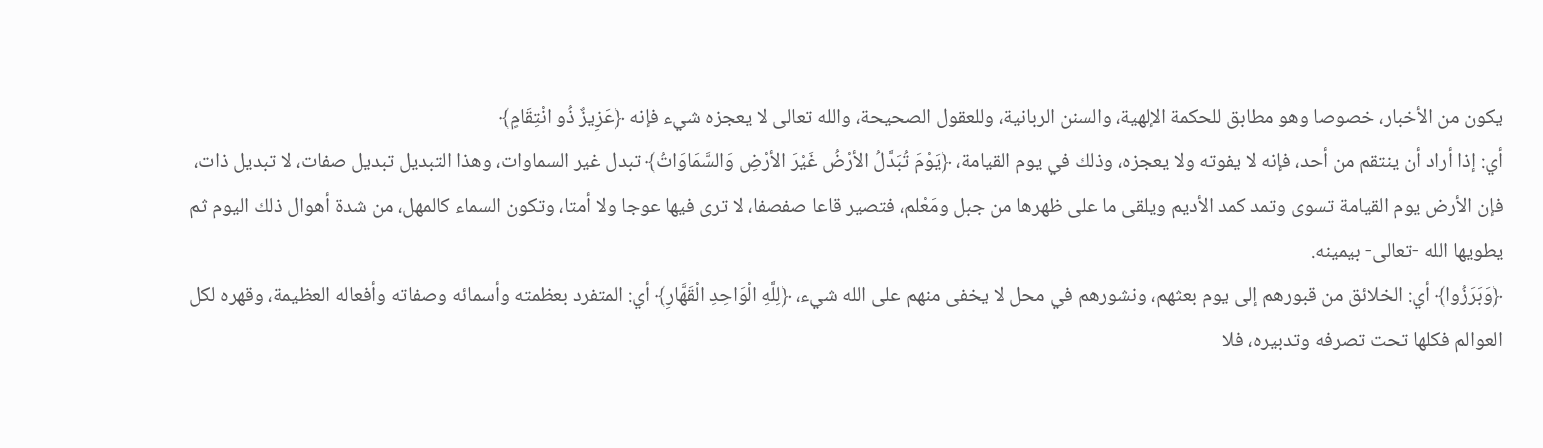يكون من الأخبار، خصوصا وهو مطابق للحكمة الإلهية، والسنن الربانية، وللعقول الصحيحة، والله تعالى لا يعجزه شيء فإنه ﴿عَزِيزٌ ذُو انْتِقَامٍ﴾
أي: إذا أراد أن ينتقم من أحد، فإنه لا يفوته ولا يعجزه، وذلك في يوم القيامة، ﴿يَوْمَ تُبَدَّلُ الأرْضُ غَيْرَ الأرْضِ وَالسَّمَاوَاتُ﴾ تبدل غير السماوات، وهذا التبديل تبديل صفات، لا تبديل ذات، فإن الأرض يوم القيامة تسوى وتمد كمد الأديم ويلقى ما على ظهرها من جبل ومَعْلم، فتصير قاعا صفصفا، لا ترى فيها عوجا ولا أمتا، وتكون السماء كالمهل، من شدة أهوال ذلك اليوم ثم يطويها الله -تعالى- بيمينه.
﴿وَبَرَزُوا﴾ أي: الخلائق من قبورهم إلى يوم بعثهم، ونشورهم في محل لا يخفى منهم على الله شيء، ﴿لِلَّهِ الْوَاحِدِ الْقَهَّارِ﴾ أي: المتفرد بعظمته وأسمائه وصفاته وأفعاله العظيمة، وقهره لكل العوالم فكلها تحت تصرفه وتدبيره، فلا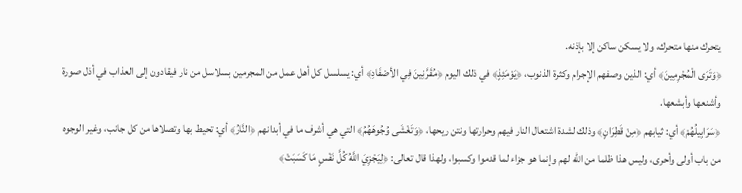يتحرك منها متحرك، ولا يسكن ساكن إلا بإذنه.
﴿وَتَرَى الْمُجْرِمِينَ﴾ أي: الذين وصفهم الإجرام وكثرة الذنوب، ﴿يَوْمَئِذٍ﴾ في ذلك اليوم ﴿مُقَرَّنِينَ فِي الأصْفَادِ﴾ أي: يسلسل كل أهل عمل من المجرمين بسلاسل من نار فيقادون إلى العذاب في أذل صورة وأشنعها وأبشعها.
﴿سَرَابِيلُهُمْ﴾ أي: ثيابهم ﴿مِنْ قَطِرَانٍ﴾ وذلك لشدة اشتعال النار فيهم وحرارتها ونتن ريحها، ﴿وَتَغْشَى وُجُوهَهُمُ﴾ التي هي أشرف ما في أبدانهم ﴿النَّارُ﴾ أي: تحيط بها وتصلاها من كل جانب، وغير الوجوه من باب أولى وأحرى، وليس هذا ظلما من الله لهم وإنما هو جزاء لما قدموا وكسبوا، ولهذا قال تعالى: ﴿لِيَجْزِيَ اللَّهُ كُلَّ نَفْسٍ مَا كَسَبَتْ﴾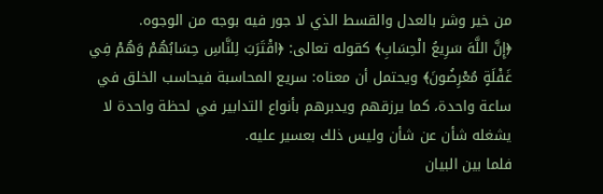من خير وشر بالعدل والقسط الذي لا جور فيه بوجه من الوجوه.
﴿إِنَّ اللَّهَ سَرِيعُ الْحِسَابِ﴾ كقوله تعالى: ﴿اقْتَرَبَ لِلنَّاسِ حِسَابُهُمْ وَهُمْ فِي غَفْلَةٍ مُعْرِضُونَ﴾ ويحتمل أن معناه: سريع المحاسبة فيحاسب الخلق في ساعة واحدة، كما يرزقهم ويدبرهم بأنواع التدابير في لحظة واحدة لا يشغله شأن عن شأن وليس ذلك بعسير عليه.
فلما بين البيان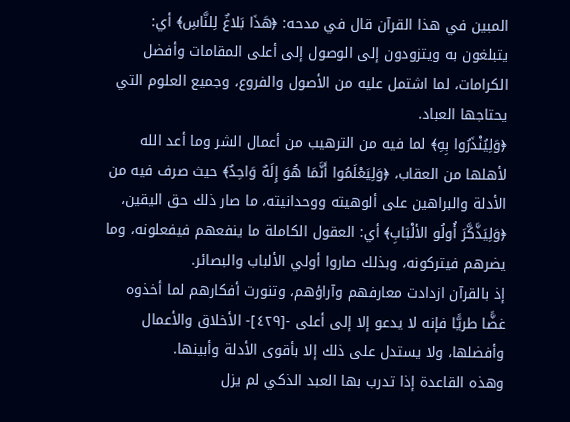المبين في هذا القرآن قال في مدحه: ﴿هَذَا بَلاغٌ لِلنَّاسِ﴾ أي: يتبلغون به ويتزودون إلى الوصول إلى أعلى المقامات وأفضل الكرامات، لما اشتمل عليه من الأصول والفروع، وجميع العلوم التي يحتاجها العباد.
﴿وَلِيُنْذَرُوا بِهِ﴾ لما فيه من الترهيب من أعمال الشر وما أعد الله لأهلها من العقاب، ﴿وَلِيَعْلَمُوا أَنَّمَا هُوَ إِلَهٌ وَاحِدٌ﴾ حيث صرف فيه من الأدلة والبراهين على ألوهيته ووحدانيته، ما صار ذلك حق اليقين، ﴿وَلِيَذَّكَّرَ أُولُو الألْبَابِ﴾ أي: العقول الكاملة ما ينفعهم فيفعلونه، وما يضرهم فيتركونه، وبذلك صاروا أولي الألباب والبصائر.
إذ بالقرآن ازدادت معارفهم وآراؤهم، وتنورت أفكارهم لما أخذوه غضًّا طريًّا فإنه لا يدعو إلا إلى أعلى -[٤٢٩]- الأخلاق والأعمال وأفضلها، ولا يستدل على ذلك إلا بأقوى الأدلة وأبينها.
وهذه القاعدة إذا تدرب بها العبد الذكي لم يزل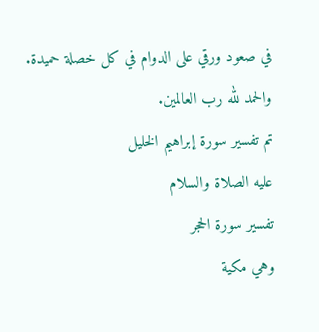في صعود ورقي على الدوام في كل خصلة حميدة.
والحمد لله رب العالمين.
تم تفسير سورة إبراهيم الخليل
عليه الصلاة والسلام
تفسير سورة الحجر
وهي مكية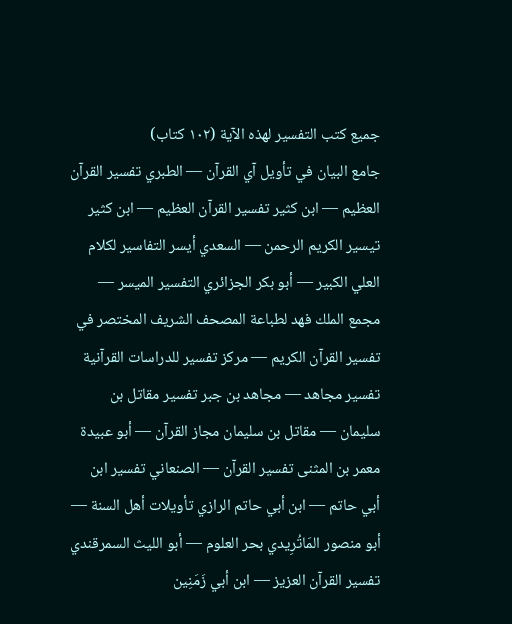جميع كتب التفسير لهذه الآية (١٠٢ كتاب)
جامع البيان في تأويل آي القرآن — الطبري تفسير القرآن العظيم — ابن كثير تفسير القرآن العظيم — ابن كثير تيسير الكريم الرحمن — السعدي أيسر التفاسير لكلام العلي الكبير — أبو بكر الجزائري التفسير الميسر — مجمع الملك فهد لطباعة المصحف الشريف المختصر في تفسير القرآن الكريم — مركز تفسير للدراسات القرآنية تفسير مجاهد — مجاهد بن جبر تفسير مقاتل بن سليمان — مقاتل بن سليمان مجاز القرآن — أبو عبيدة معمر بن المثنى تفسير القرآن — الصنعاني تفسير ابن أبي حاتم — ابن أبي حاتم الرازي تأويلات أهل السنة — أبو منصور المَاتُرِيدي بحر العلوم — أبو الليث السمرقندي تفسير القرآن العزيز — ابن أبي زَمَنِين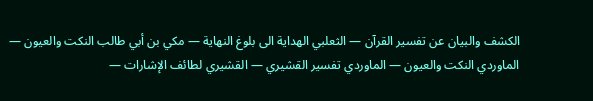الكشف والبيان عن تفسير القرآن — الثعلبي الهداية الى بلوغ النهاية — مكي بن أبي طالب النكت والعيون — الماوردي النكت والعيون — الماوردي تفسير القشيري — القشيري لطائف الإشارات —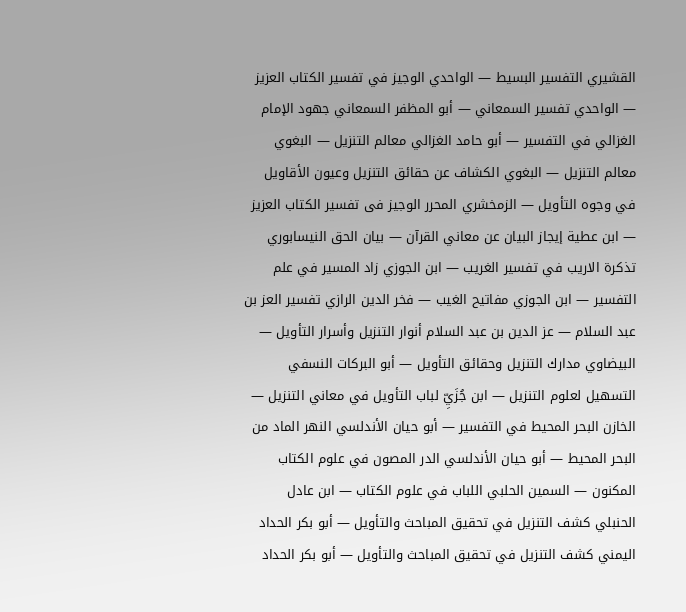القشيري التفسير البسيط — الواحدي الوجيز في تفسير الكتاب العزيز — الواحدي تفسير السمعاني — أبو المظفر السمعاني جهود الإمام الغزالي في التفسير — أبو حامد الغزالي معالم التنزيل — البغوي معالم التنزيل — البغوي الكشاف عن حقائق التنزيل وعيون الأقاويل في وجوه التأويل — الزمخشري المحرر الوجيز فى تفسير الكتاب العزيز — ابن عطية إيجاز البيان عن معاني القرآن — بيان الحق النيسابوري تذكرة الاريب في تفسير الغريب — ابن الجوزي زاد المسير في علم التفسير — ابن الجوزي مفاتيح الغيب — فخر الدين الرازي تفسير العز بن عبد السلام — عز الدين بن عبد السلام أنوار التنزيل وأسرار التأويل — البيضاوي مدارك التنزيل وحقائق التأويل — أبو البركات النسفي التسهيل لعلوم التنزيل — ابن جُزَيِّ لباب التأويل في معاني التنزيل — الخازن البحر المحيط في التفسير — أبو حيان الأندلسي النهر الماد من البحر المحيط — أبو حيان الأندلسي الدر المصون في علوم الكتاب المكنون — السمين الحلبي اللباب في علوم الكتاب — ابن عادل الحنبلي كشف التنزيل في تحقيق المباحث والتأويل — أبو بكر الحداد اليمني كشف التنزيل في تحقيق المباحث والتأويل — أبو بكر الحداد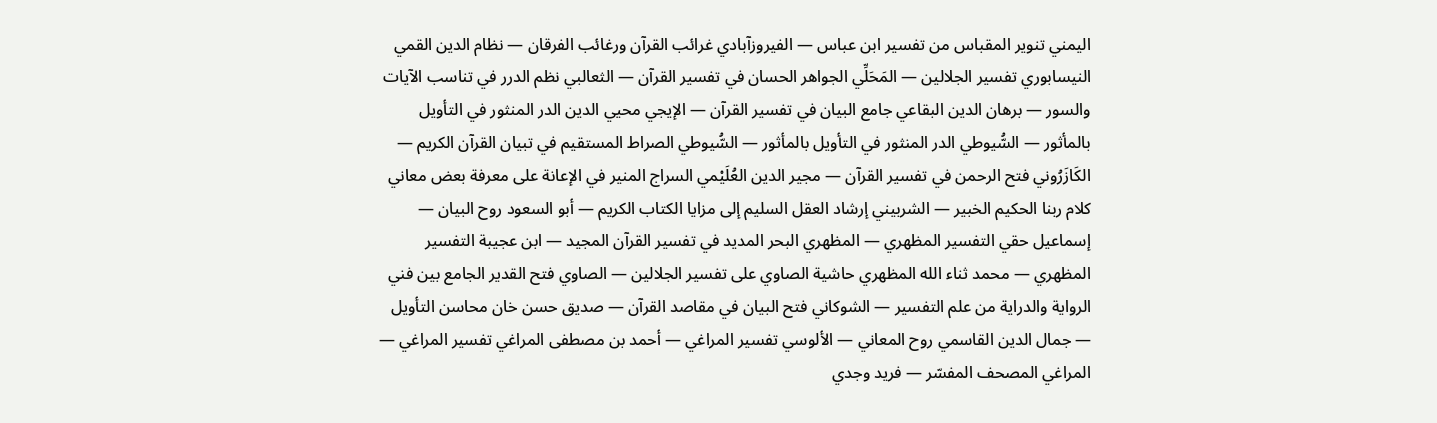اليمني تنوير المقباس من تفسير ابن عباس — الفيروزآبادي غرائب القرآن ورغائب الفرقان — نظام الدين القمي النيسابوري تفسير الجلالين — المَحَلِّي الجواهر الحسان في تفسير القرآن — الثعالبي نظم الدرر في تناسب الآيات والسور — برهان الدين البقاعي جامع البيان في تفسير القرآن — الإيجي محيي الدين الدر المنثور في التأويل بالمأثور — السُّيوطي الدر المنثور في التأويل بالمأثور — السُّيوطي الصراط المستقيم في تبيان القرآن الكريم — الكَازَرُوني فتح الرحمن في تفسير القرآن — مجير الدين العُلَيْمي السراج المنير في الإعانة على معرفة بعض معاني كلام ربنا الحكيم الخبير — الشربيني إرشاد العقل السليم إلى مزايا الكتاب الكريم — أبو السعود روح البيان — إسماعيل حقي التفسير المظهري — المظهري البحر المديد في تفسير القرآن المجيد — ابن عجيبة التفسير المظهري — محمد ثناء الله المظهري حاشية الصاوي على تفسير الجلالين — الصاوي فتح القدير الجامع بين فني الرواية والدراية من علم التفسير — الشوكاني فتح البيان في مقاصد القرآن — صديق حسن خان محاسن التأويل — جمال الدين القاسمي روح المعاني — الألوسي تفسير المراغي — أحمد بن مصطفى المراغي تفسير المراغي — المراغي المصحف المفسّر — فريد وجدي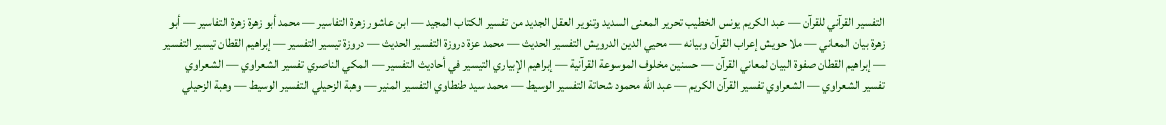التفسير القرآني للقرآن — عبد الكريم يونس الخطيب تحرير المعنى السديد وتنوير العقل الجديد من تفسير الكتاب المجيد — ابن عاشور زهرة التفاسير — محمد أبو زهرة زهرة التفاسير — أبو زهرة بيان المعاني — ملا حويش إعراب القرآن وبيانه — محيي الدين الدرويش التفسير الحديث — محمد عزة دروزة التفسير الحديث — دروزة تيسير التفسير — إبراهيم القطان تيسير التفسير — إبراهيم القطان صفوة البيان لمعاني القرآن — حسنين مخلوف الموسوعة القرآنية — إبراهيم الإبياري التيسير في أحاديث التفسير — المكي الناصري تفسير الشعراوي — الشعراوي تفسير الشعراوي — الشعراوي تفسير القرآن الكريم — عبد الله محمود شحاتة التفسير الوسيط — محمد سيد طنطاوي التفسير المنير — وهبة الزحيلي التفسير الوسيط — وهبة الزحيلي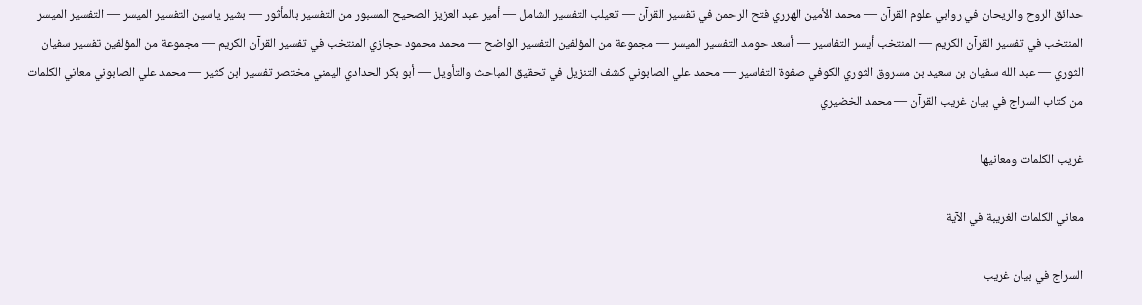حدائق الروح والريحان في روابي علوم القرآن — محمد الأمين الهرري فتح الرحمن في تفسير القرآن — تعيلب التفسير الشامل — أمير عبد العزيز الصحيح المسبور من التفسير بالمأثور — بشير ياسين التفسير الميسر — التفسير الميسر المنتخب في تفسير القرآن الكريم — المنتخب أيسر التفاسير — أسعد حومد التفسير الميسر — مجموعة من المؤلفين التفسير الواضح — محمد محمود حجازي المنتخب في تفسير القرآن الكريم — مجموعة من المؤلفين تفسير سفيان الثوري — عبد الله سفيان بن سعيد بن مسروق الثوري الكوفي صفوة التفاسير — محمد علي الصابوني كشف التنزيل في تحقيق المباحث والتأويل — أبو بكر الحدادي اليمني مختصر تفسير ابن كثير — محمد علي الصابوني معاني الكلمات من كتاب السراج في بيان غريب القرآن — محمد الخضيري

غريب الكلمات ومعانيها

معاني الكلمات الغريبة في الآية

السراج في بيان غريب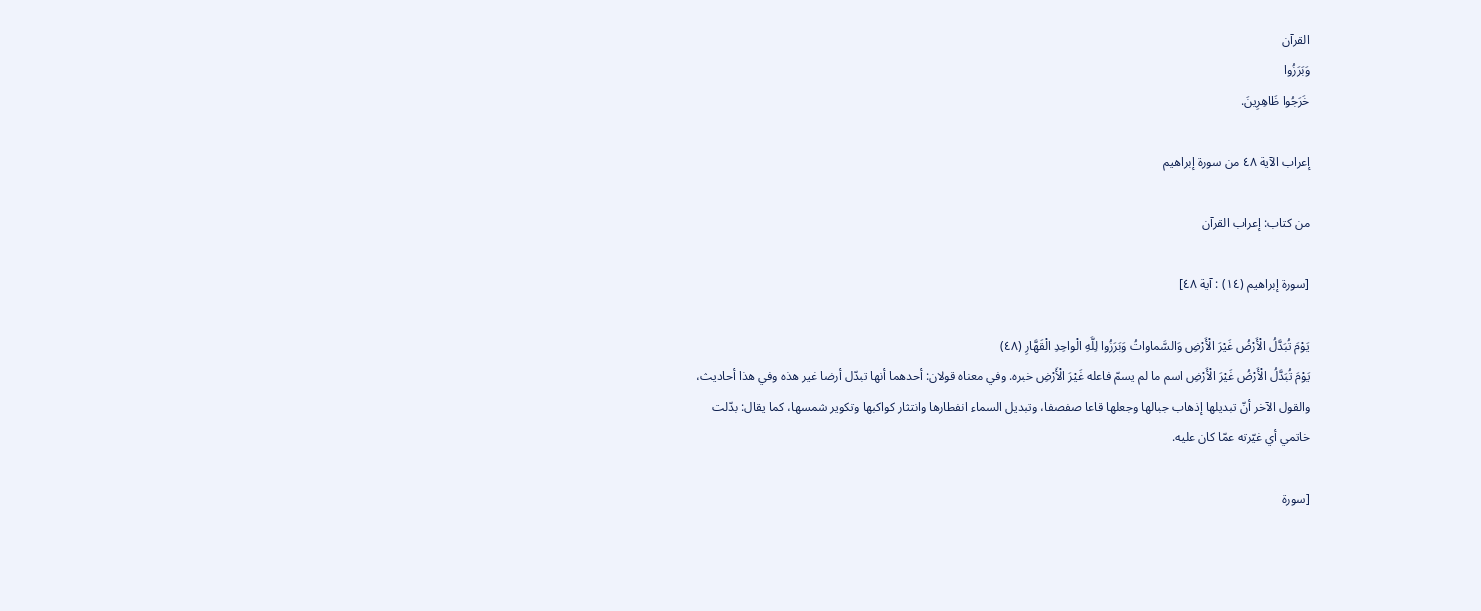القرآن
وَبَرَزُوا
خَرَجُوا ظَاهِرِينَ.

إعراب الآية ٤٨ من سورة إبراهيم

من كتاب: إعراب القرآن

[سورة إبراهيم (١٤) : آية ٤٨]

يَوْمَ تُبَدَّلُ الْأَرْضُ غَيْرَ الْأَرْضِ وَالسَّماواتُ وَبَرَزُوا لِلَّهِ الْواحِدِ الْقَهَّارِ (٤٨)
يَوْمَ تُبَدَّلُ الْأَرْضُ غَيْرَ الْأَرْضِ اسم ما لم يسمّ فاعله غَيْرَ الْأَرْضِ خبره. وفي معناه قولان: أحدهما أنها تبدّل أرضا غير هذه وفي هذا أحاديث، والقول الآخر أنّ تبديلها إذهاب جبالها وجعلها قاعا صفصفا، وتبديل السماء انفطارها وانتثار كواكبها وتكوير شمسها، كما يقال: بدّلت خاتمي أي غيّرته عمّا كان عليه.

[سورة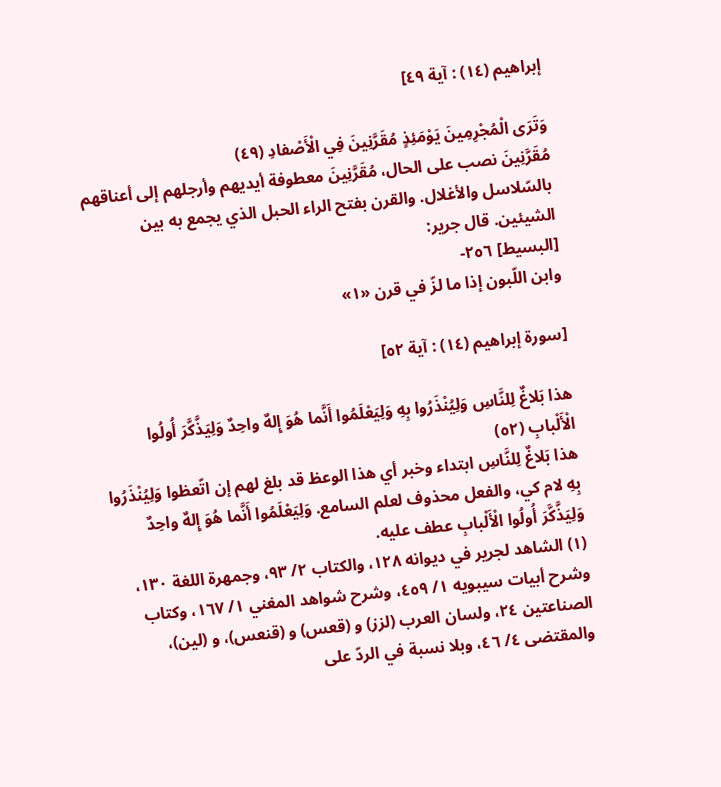إبراهيم (١٤) : آية ٤٩]

وَتَرَى الْمُجْرِمِينَ يَوْمَئِذٍ مُقَرَّنِينَ فِي الْأَصْفادِ (٤٩)
مُقَرَّنِينَ نصب على الحال، مُقَرَّنِينَ معطوفة أيديهم وأرجلهم إلى أعناقهم بالسّلاسل والأغلال. والقرن بفتح الراء الحبل الذي يجمع به بين الشيئين. قال جرير:
[البسيط] ٢٥٦-
وابن اللّبون إذا ما لزّ في قرن «١»

[سورة إبراهيم (١٤) : آية ٥٢]

هذا بَلاغٌ لِلنَّاسِ وَلِيُنْذَرُوا بِهِ وَلِيَعْلَمُوا أَنَّما هُوَ إِلهٌ واحِدٌ وَلِيَذَّكَّرَ أُولُوا الْأَلْبابِ (٥٢)
هذا بَلاغٌ لِلنَّاسِ ابتداء وخبر أي هذا الوعظ قد بلغ لهم إن اتّعظوا وَلِيُنْذَرُوا بِهِ لام كي، والفعل محذوف لعلم السامع. وَلِيَعْلَمُوا أَنَّما هُوَ إِلهٌ واحِدٌ وَلِيَذَّكَّرَ أُولُوا الْأَلْبابِ عطف عليه.
(١) الشاهد لجرير في ديوانه ١٢٨، والكتاب ٢/ ٩٣، وجمهرة اللغة ١٣٠، وشرح أبيات سيبويه ١/ ٤٥٩، وشرح شواهد المغني ١/ ١٦٧، وكتاب الصناعتين ٢٤، ولسان العرب (لزز) و (قعس) و (قنعس)، و (لين)، والمقتضى ٤/ ٤٦، وبلا نسبة في الردّ على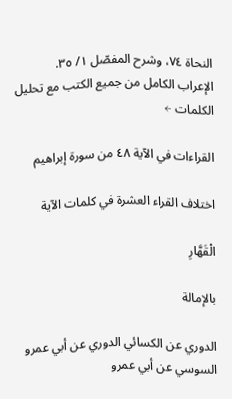النحاة ٧٤، وشرح المفصّل ١/ ٣٥.
الإعراب الكامل من جميع الكتب مع تحليل الكلمات ←

القراءات في الآية ٤٨ من سورة إبراهيم

اختلاف القراء العشرة في كلمات الآية

الْقَهَّارِ

بالإمالة

الدوري عن الكسائي الدوري عن أبي عمرو السوسي عن أبي عمرو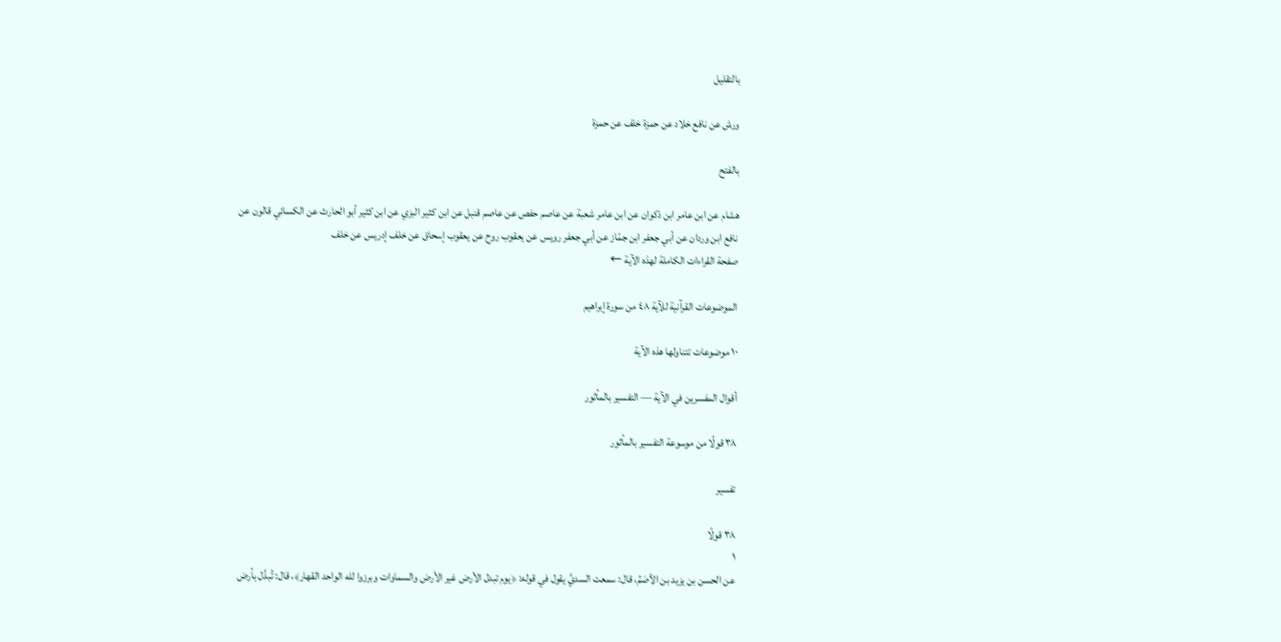بالتقليل

ورش عن نافع خلاد عن حمزة خلف عن حمزة

بالفتح

هشام عن ابن عامر ابن ذكوان عن ابن عامر شعبة عن عاصم حفص عن عاصم قنبل عن ابن كثير البزي عن ابن كثير أبو الحارث عن الكسائي قالون عن نافع ابن وردان عن أبي جعفر ابن جمّاز عن أبي جعفر رويس عن يعقوب روح عن يعقوب إسحاق عن خلف إدريس عن خلف
صفحة القراءات الكاملة لهذه الآية ←

الموضوعات القرآنية للآية ٤٨ من سورة إبراهيم

١٠ موضوعات تتناولها هذه الآية

أقوال المفسرين في الآية — التفسير بالمأثور

٣٨ قولًا من موسوعة التفسير بالمأثور

تفسير

٣٨ قولًا
١
عن الحسن بن يزيد بن الأصَمِّ، قال: سمعت السديَّ يقول في قوله: ﴿يوم تبدل الأرض غير الأرض والسماوات وبرزوا لله الواحد القهار﴾، قال: تُبدَّل بأرض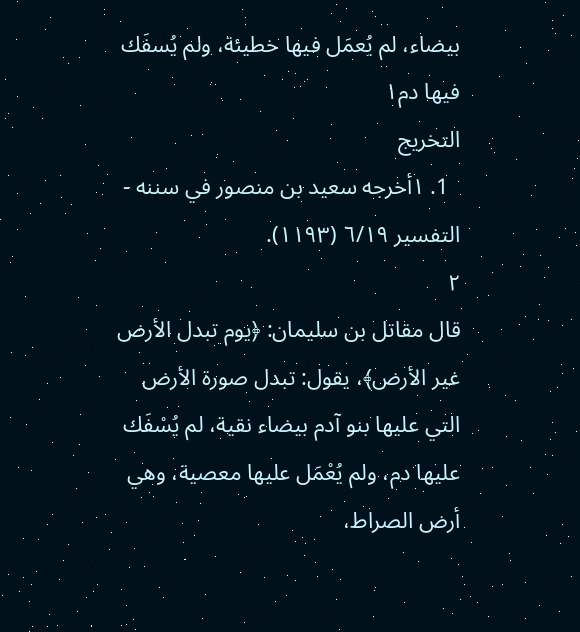بيضاء، لم يُعمَل فيها خطيئة، ولم يُسفَك فيها دم١
التخريج
  1. ١أخرجه سعيد بن منصور في سننه - التفسير ٦/١٩ (١١٩٣).
٢
قال مقاتل بن سليمان: ﴿يوم تبدل الأرض غير الأرض﴾، يقول: تبدل صورة الأرض التي عليها بنو آدم بيضاء نقية، لم يُسْفَك عليها دم، ولم يُعْمَل عليها معصية، وهي أرض الصراط،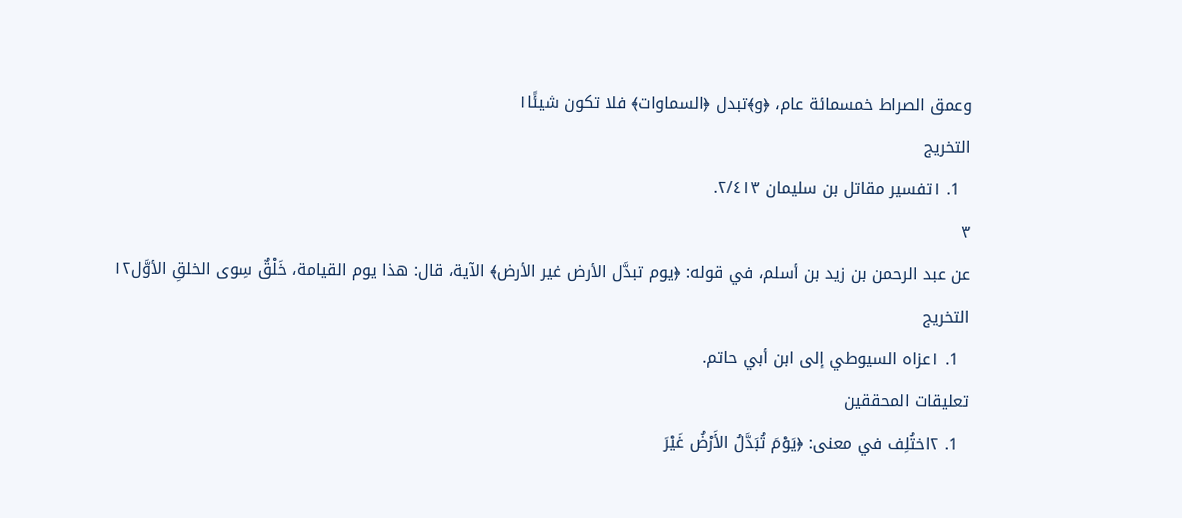وعمق الصراط خمسمائة عام، ﴿و﴾تبدل ﴿السماوات﴾ فلا تكون شيئًا١
التخريج
  1. ١تفسير مقاتل بن سليمان ٢/٤١٣.
٣
عن عبد الرحمن بن زيد بن أسلم، في قوله: ﴿يوم تبدَّل الأرض غير الأرض﴾ الآية، قال: هذا يوم القيامة، خَلْقٌ سِوى الخلقِ الأوَّل١٢
التخريج
  1. ١عزاه السيوطي إلى ابن أبي حاتم.
تعليقات المحققين
  1. ٢اختُلِف في معنى: ﴿يَوْمَ تُبَدَّلُ الأَرْضُ غَيْرَ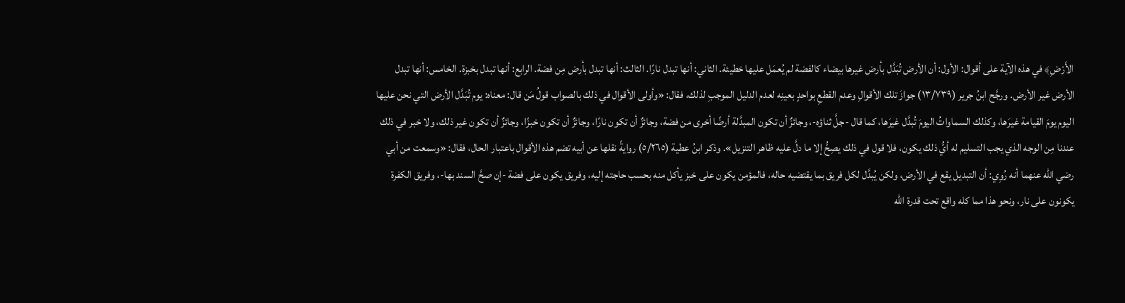الأَرْضِ﴾ في هذه الآية على أقوال: الأول: أن الأرض تُبَدَّل بأرض غيرها بيضاء كالفضة لم يُعمَل عليها خطيئة. الثاني: أنها تبدل نارًا. الثالث: أنها تبدل بأرض مِن فضة. الرابع: أنها تبدل بخبزة. الخامس: أنها تبدل الأرض غير الأرض. ورجَّح ابنُ جرير (١٣/٧٣٩) جوازَ تلك الأقوالِ وعدم القطعِ بواحدٍ بعينِه لعدم الدليل الموجبِ لذلك، فقال: «وأولى الأقوال في ذلك بالصواب قولُ مَن قال: معناه: يوم تُبَدَّل الأرض التي نحن عليها اليوم يومَ القيامة غيرَها، وكذلك السماواتُ اليومَ تُبدَّل غيرَها، كما قال -جلَّ ثناؤه-، وجائزٌ أن تكون المبدَّلة أرضًا أخرى من فضة، وجائزٌ أن تكون نارًا، وجائزٌ أن تكون خبزًا، وجائزٌ أن تكون غير ذلك، ولا خبر في ذلك عندنا مِن الوجه الذي يجب التسليم له أيُّ ذلك يكون، فلا قول في ذلك يصِحُّ إلا ما دلَّ عليه ظاهر التنزيل». وذكر ابنُ عطية (٥/٢٦٥) روايةً نقلها عن أبيه تضم هذه الأقوال باعتبار الحال، فقال: «وسمعت من أبي رضي الله عنهما أنه رُوِي: أن التبديل يقع في الأرض، ولكن يُبدَّل لكل فريق بما يقتضيه حاله، فالمؤمن يكون على خبز يأكل منه بحسب حاجته إليه، وفريق يكون على فضة -إن صحَّ السند بها-، وفريق الكفرة يكونون على نار، ونحو هذا مما كله واقع تحت قدرة الله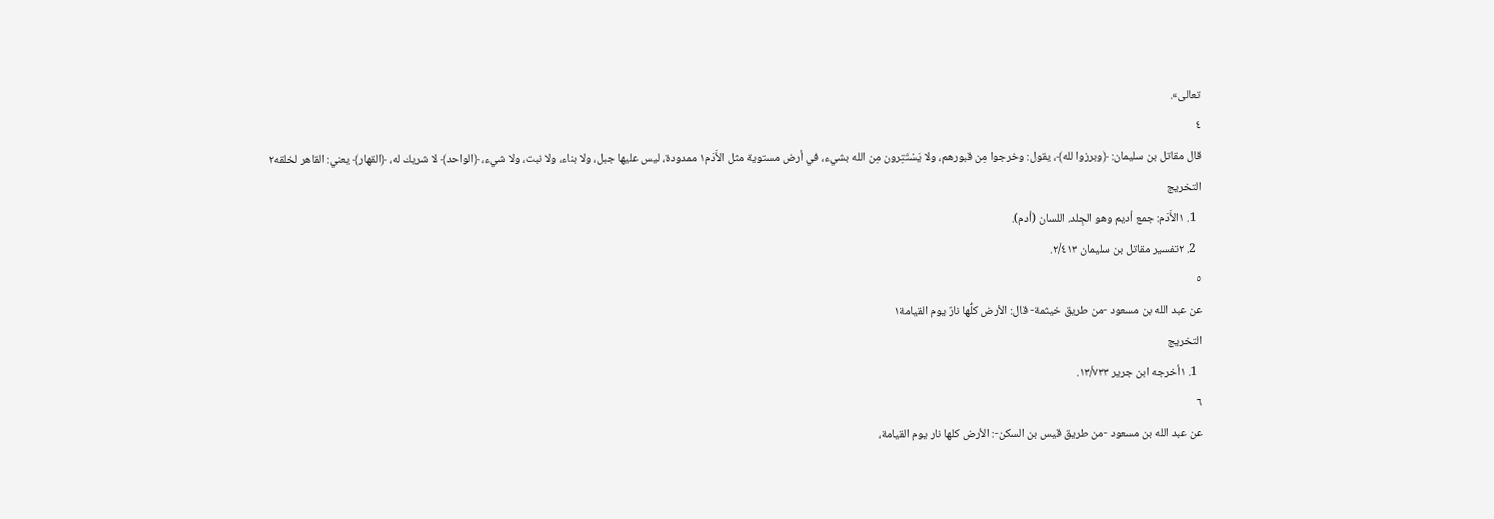تعالى».
٤
قال مقاتل بن سليمان: ﴿وبرزوا لله﴾، يقول: وخرجوا مِن قبورهم، ولا يَسْتَتِرون مِن الله بشيء، في أرض مستوية مثل الأَدَم١ ممدودة، ليس عليها جبل، ولا بناء، ولا نبت، ولا شيء، ﴿الواحد﴾ لا شريك له، ﴿القهار﴾ يعني: القاهر لخلقه٢
التخريج
  1. ١الأَدَم: جمع أديم وهو الجِلد. اللسان (أدم).
  2. ٢تفسير مقاتل بن سليمان ٢/٤١٣.
٥
عن عبد الله بن مسعود -من طريق خيثمة- قال: الأرض كلُّها نارٌ يوم القيامة١
التخريج
  1. ١أخرجه ابن جرير ١٣/٧٣٣.
٦
عن عبد الله بن مسعود -من طريق قيس بن السكن-: الأرض كلها نار يوم القيامة،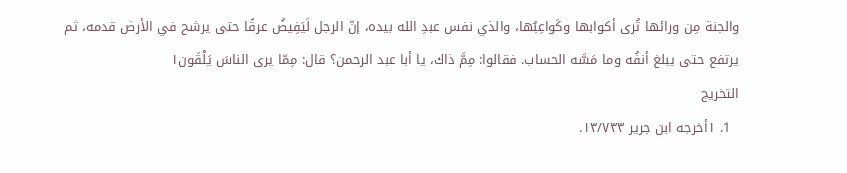والجنة مِن ورائها تُرى أكوابها وكَواعِبُها، والذي نفس عبدِ الله بيده، إنّ الرجل لَيَفِيضُ عرقًا حتى يرشح في الأرض قدمه، ثم يرتفع حتى يبلغ أنفُه وما مَسَّه الحساب. فقالوا: مِمَّ ذاك، يا أبا عبد الرحمن؟ قال: مِمّا يرى الناسَ يَلْقَون١
التخريج
  1. ١أخرجه ابن جرير ١٣/٧٣٣.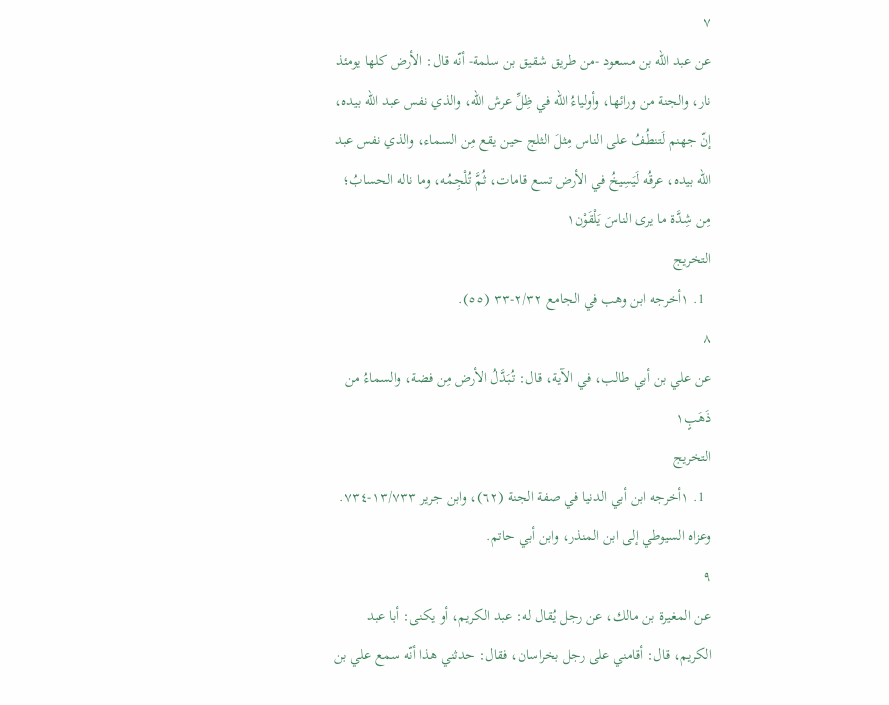٧
عن عبد الله بن مسعود -من طريق شقيق بن سلمة- أنّه قال: الأرض كلها يومئذ نار، والجنة من ورائها، وأولياءُ الله في ظِلِّ عرش الله، والذي نفس عبد الله بيده، إنّ جهنم لَتنطُفُ على الناس مِثلَ الثلج حين يقع مِن السماء، والذي نفس عبد الله بيده، عرقُه لَيَسِيخُ في الأرض تسع قامات، ثُمَّ تُلْجِمُه، وما ناله الحسابُ؛ مِن شِدَّة ما يرى الناسَ يَلْقَوْن١
التخريج
  1. ١أخرجه ابن وهب في الجامع ٢/٣٢-٣٣ (٥٥).
٨
عن علي بن أبي طالب، في الآية، قال: تُبَدَّلُ الأرض مِن فضة، والسماءُ من ذَهَبٍ١
التخريج
  1. ١أخرجه ابن أبي الدنيا في صفة الجنة (٦٢)، وابن جرير ١٣/٧٣٣-٧٣٤. وعزاه السيوطي إلى ابن المنذر، وابن أبي حاتم.
٩
عن المغيرة بن مالك، عن رجل يُقال له: عبد الكريم، أو يكنى: أبا عبد الكريم، قال: أقامني على رجل بخراسان، فقال: حدثني هذا أنّه سمع علي بن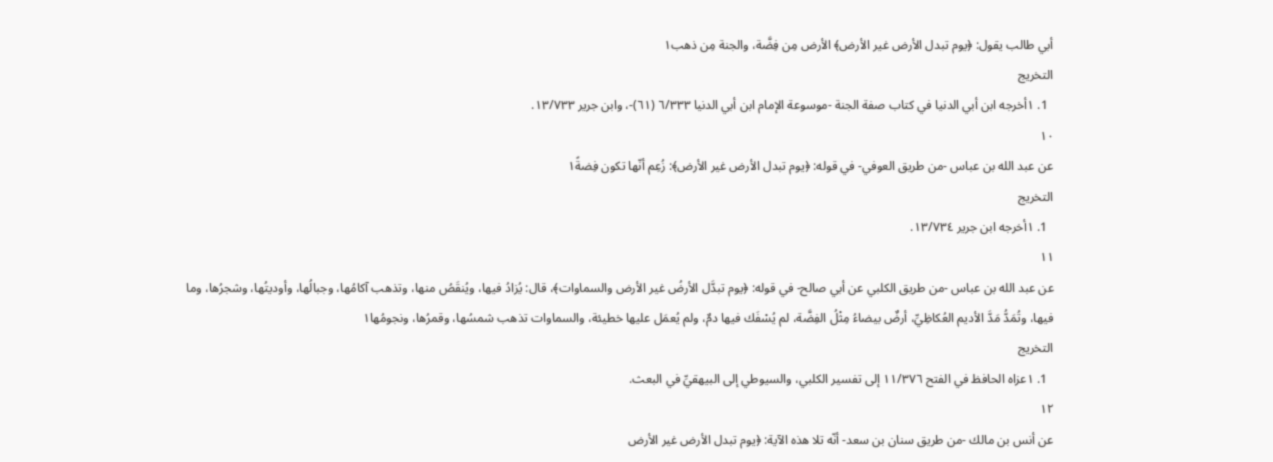أبي طالب يقول: ﴿يوم تبدل الأرض غير الأرض﴾ الأرض مِن فِضَّة، والجنة مِن ذهب١
التخريج
  1. ١أخرجه ابن أبي الدنيا في كتاب صفة الجنة -موسوعة الإمام ابن أبي الدنيا ٦/٣٣٣ (٦١)-، وابن جرير ١٣/٧٣٣.
١٠
عن عبد الله بن عباس -من طريق العوفي- في قوله: ﴿يوم تبدل الأرض غير الأرض﴾: زُعِم أنّها تكون فِضةً١
التخريج
  1. ١أخرجه ابن جرير ١٣/٧٣٤.
١١
عن عبد الله بن عباس -من طريق الكلبي عن أبي صالح- في قوله: ﴿يوم تبدَّل الأرضُ غير الأرض والسماوات﴾، قال: يُزادُ فيها، ويُنقَصُ منها، وتذهب آكامُها، وجبالُها، وأوديتُها، وشجرُها، وما فيها، وتُمَدُّ مَدَّ الأديم العُكاظِيِّ، أرضٌ بيضاءُ مِثْلُ الفِضَّة، لم يُسْفَك فيها دمٌ، ولم يُعمَل عليها خطيئة، والسماوات تذهب شمسُها، وقمرُها، ونجومُها١
التخريج
  1. ١عزاه الحافظ في الفتح ١١/٣٧٦ إلى تفسير الكلبي، والسيوطي إلى البيهقيِّ في البعث.
١٢
عن أنس بن مالك -من طريق سنان بن سعد- أنّه تلا هذه الآية: ﴿يوم تبدل الأرض غير الأرض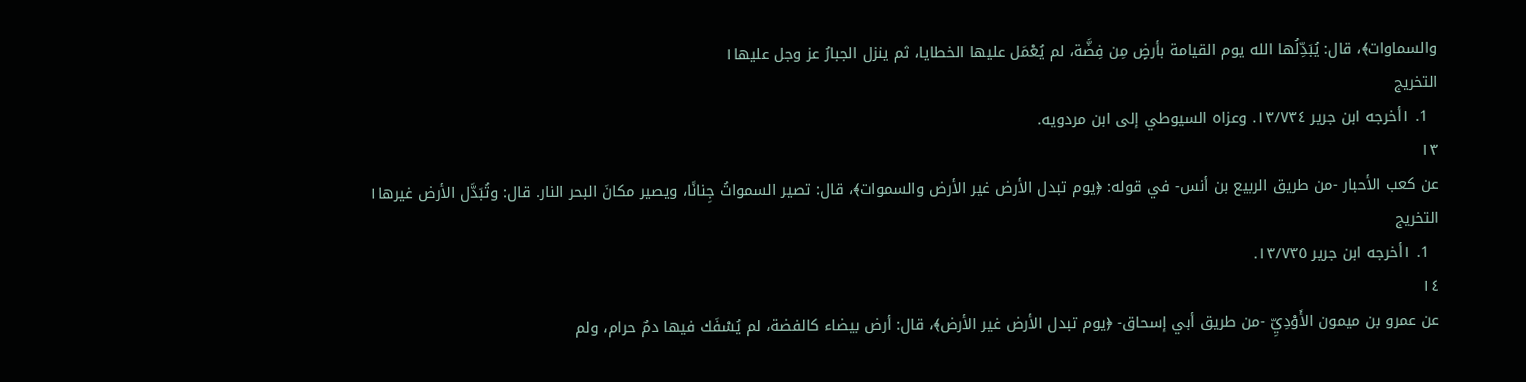والسماوات﴾، قال: يُبَدِّلُها الله يوم القيامة بأرضٍ مِن فِضَّة، لم يُعْمَل عليها الخطايا، ثم ينزل الجبارُ عز وجل عليها١
التخريج
  1. ١أخرجه ابن جرير ١٣/٧٣٤. وعزاه السيوطي إلى ابن مردويه.
١٣
عن كعب الأحبار -من طريق الربيع بن أنس- في قوله: ﴿يوم تبدل الأرض غير الأرض والسموات﴾، قال: تصير السمواتُ جِنانًا، ويصير مكانَ البحر النار. قال: وتُبَدَّل الأرض غيرها١
التخريج
  1. ١أخرجه ابن جرير ١٣/٧٣٥.
١٤
عن عمرو بن ميمون الأَوْدِيِّ -من طريق أبي إسحاق- ﴿يوم تبدل الأرض غير الأرض﴾، قال: أرض بيضاء كالفضة، لم يُسْفَك فيها دمٌ حرام، ولم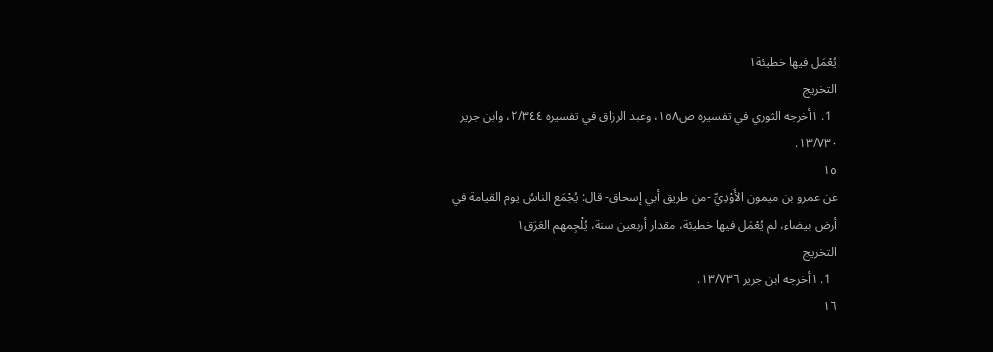يُعْمَل فيها خطيئة١
التخريج
  1. ١أخرجه الثوري في تفسيره ص١٥٨، وعبد الرزاق في تفسيره ٢/٣٤٤، وابن جرير ١٣/٧٣٠.
١٥
عن عمرو بن ميمون الأَوْدِيِّ -من طريق أبي إسحاق- قال: يُجْمَع الناسُ يوم القيامة في أرض بيضاء، لم يُعْمَل فيها خطيئة، مقدار أربعين سنة، يُلْجِمهم العَرَق١
التخريج
  1. ١أخرجه ابن جرير ١٣/٧٣٦.
١٦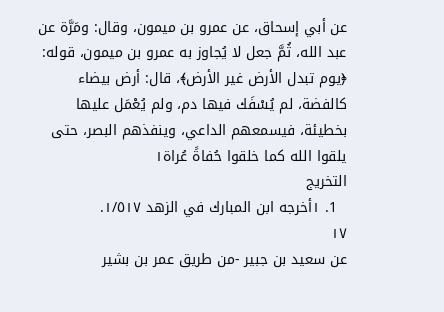عن أبي إسحاق، عن عمرو بن ميمون، وقال: ومَرَّة عن عبد الله، ثُمَّ جعل لا يُجاوز به عمرو بن ميمون، قوله: ﴿يوم تبدل الأرض غير الأرض﴾، قال: أرض بيضاء كالفضة، لم يُسْفَك فيها دم، ولم يُعْمَل عليها بخطيئة، فيسمعهم الداعي، وينفذهم البصر، حتى يلقوا الله كما خلقوا حُفاةً عُراة١
التخريج
  1. ١أخرجه ابن المبارك في الزهد ١/٥١٧.
١٧
عن سعيد بن جبير -من طريق عمر بن بشير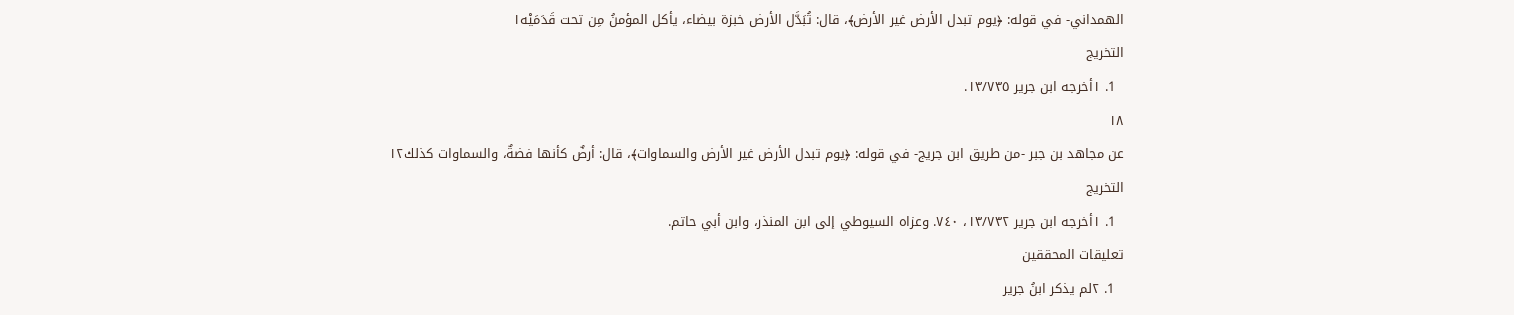الهمداني- في قوله: ﴿يوم تبدل الأرض غير الأرض﴾، قال: تُبَدَّل الأرض خبزة بيضاء، يأكل المؤمنُ مِن تحت قَدَمَيْه١
التخريج
  1. ١أخرجه ابن جرير ١٣/٧٣٥.
١٨
عن مجاهد بن جبر -من طريق ابن جريج- في قوله: ﴿يوم تبدل الأرض غير الأرض والسماوات﴾، قال: أرضٌ كأنها فضةٌ، والسماوات كذلك١٢
التخريج
  1. ١أخرجه ابن جرير ١٣/٧٣٢، ٧٤٠. وعزاه السيوطي إلى ابن المنذر، وابن أبي حاتم.
تعليقات المحققين
  1. ٢لم يذكر ابنُ جرير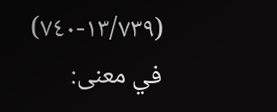(١٣/٧٣٩-٧٤٠) في معنى: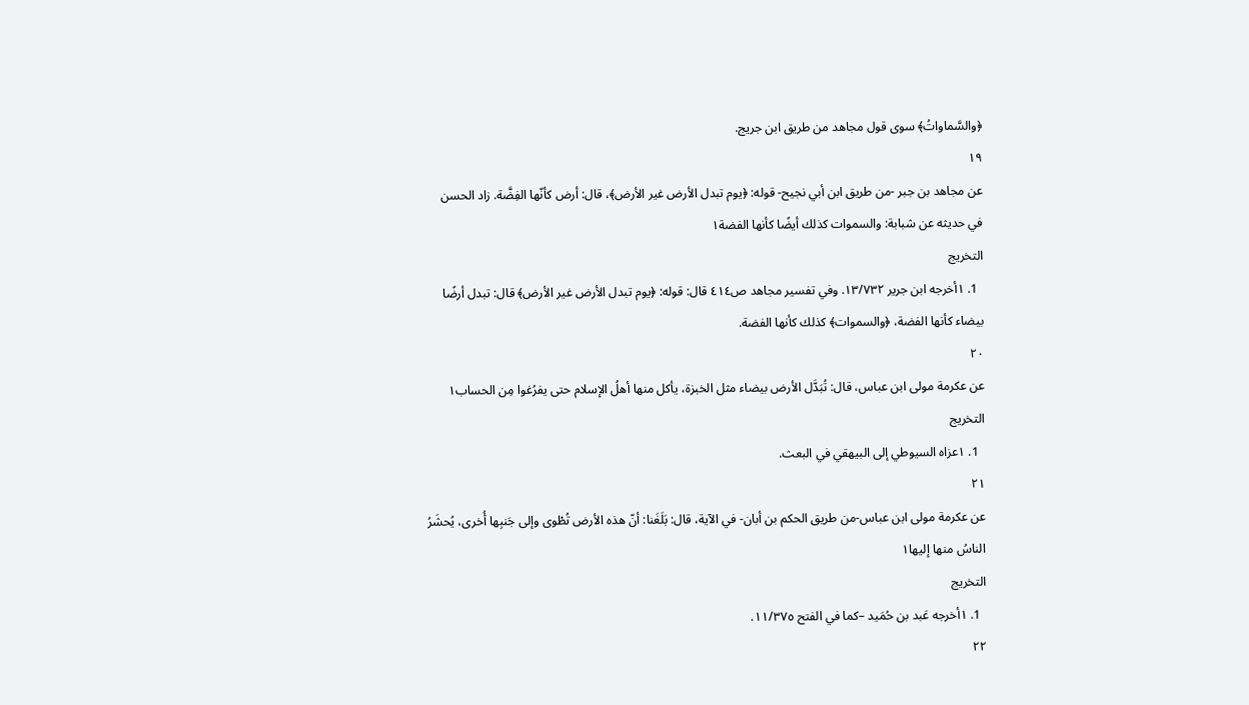﴿والسَّماواتُ﴾ سوى قول مجاهد من طريق ابن جريج.
١٩
عن مجاهد بن جبر -من طريق ابن أبي نجيح- قوله: ﴿يوم تبدل الأرض غير الأرض﴾، قال: أرض كأنّها الفِضَّة. زاد الحسن في حديثه عن شبابة: والسموات كذلك أيضًا كأنها الفضة١
التخريج
  1. ١أخرجه ابن جرير ١٣/٧٣٢. وفي تفسير مجاهد ص٤١٤ قال: قوله: ﴿يوم تبدل الأرض غير الأرض﴾ قال: تبدل أرضًا بيضاء كأنها الفضة، ﴿والسموات﴾ كذلك كأنها الفضة.
٢٠
عن عكرمة مولى ابن عباس، قال: تُبَدَّل الأرض بيضاء مثل الخبزة، يأكل منها أهلُ الإسلام حتى يفرُغوا مِن الحساب١
التخريج
  1. ١عزاه السيوطي إلى البيهقي في البعث.
٢١
عن عكرمة مولى ابن عباس-من طريق الحكم بن أبان- في الآية، قال: بَلَغَنا: أنّ هذه الأرض تُطْوى وإلى جَنبِها أُخرى، يُحشَرُ الناسُ منها إليها١
التخريج
  1. ١أخرجه عَبد بن حُمَيد –كما في الفتح ١١/٣٧٥.
٢٢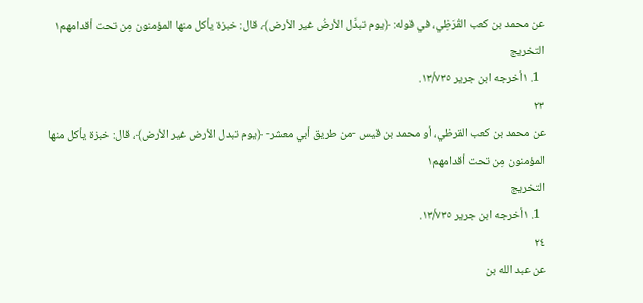عن محمد بن كعب القُرَظِي، في قوله: ﴿يوم تبدَّل الأرضُ غير الأرض﴾، قال: خبزة يأكل منها المؤمنون مِن تحت أقدامهم١
التخريج
  1. ١أخرجه ابن جرير ١٣/٧٣٥.
٢٣
عن محمد بن كعب القرظي، أو محمد بن قيس -من طريق أبي معشر- ﴿يوم تبدل الأرض غير الأرض﴾، قال: خبزة يأكل منها المؤمنون مِن تحت أقدامهم١
التخريج
  1. ١أخرجه ابن جرير ١٣/٧٣٥.
٢٤
عن عبد الله بن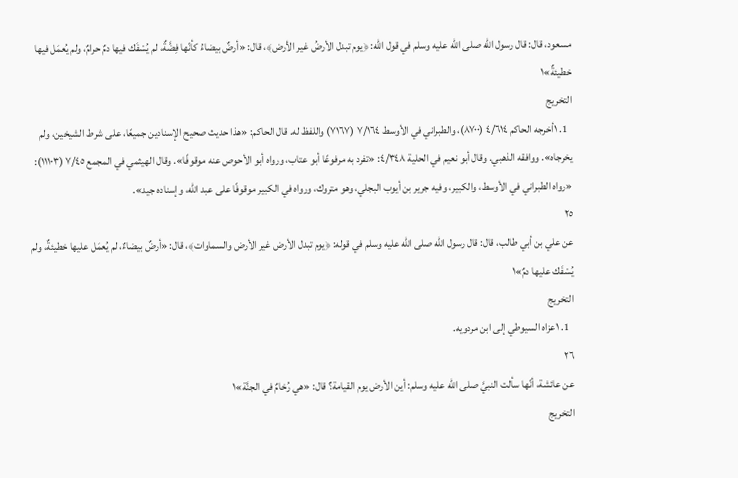مسعود، قال: قال رسول الله صلى الله عليه وسلم في قول الله: ﴿يوم تبدل الأرضُ غير الأرض﴾، قال: «أرضٌ بيضاءُ كأنّها فِضَّةٌ، لم يُسْفَك فيها دمٌ حرامٌ، ولم يُعمَل فيها خطيئةٌ»١
التخريج
  1. ١أخرجه الحاكم ٤/٦١٤ (٨٧٠٠)، والطبراني في الأوسط ٧/١٦٤ (٧١٦٧) واللفظ له. قال الحاكم: «هذا حديث صحيح الإسنادين جميعًا، على شرط الشيخين، ولم يخرجاه». ووافقه الذهبي. وقال أبو نعيم في الحلية ٤/٣٤٨: «تفرد به مرفوعًا أبو عتاب، ورواه أبو الأحوص عنه موقوفًا». وقال الهيثمي في المجمع ٧/٤٥ (١١١٠٣): «رواه الطبراني في الأوسط، والكبير، وفيه جرير بن أيوب البجلي، وهو متروك، ورواه في الكبير موقوفًا على عبد الله، وإسناده جيد».
٢٥
عن علي بن أبي طالب، قال: قال رسول الله صلى الله عليه وسلم في قوله: ﴿يوم تبدل الأرض غير الأرض والسماوات﴾، قال: «أرضٌ بيضاءٌ، لم يُعمَل عليها خطيئةٌ، ولم يُسْفَك عليها دمٌ»١
التخريج
  1. ١عزاه السيوطي إلى ابن مردويه.
٢٦
عن عائشة، أنّها سألت النبيَّ صلى الله عليه وسلم: أين الأرض يوم القيامة؟ قال: «هي رُخامٌ في الجنَّة»١
التخريج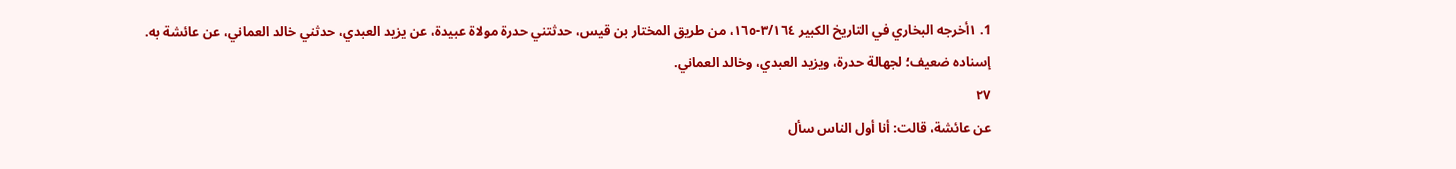1. ١أخرجه البخاري في التاريخ الكبير ٣/١٦٤-١٦٥، من طريق المختار بن قيس، حدثتني حدرة مولاة عبيدة، عن يزيد العبدي، حدثني خالد العماني، عن عائشة به. إسناده ضعيف؛ لجهالة حدرة، ويزيد العبدي، وخالد العماني.
٢٧
عن عائشة، قالت: أنا أول الناس سأل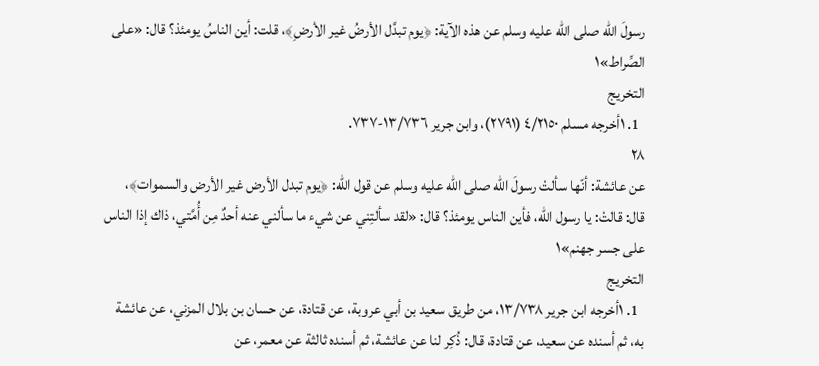رسولَ الله صلى الله عليه وسلم عن هذه الآية: ﴿يوم تبدَّل الأرضُ غير الأرضِ﴾، قلت: أين الناسُ يومئذ؟ قال: «على الصِّراط»١
التخريج
  1. ١أخرجه مسلم ٤/٢١٥٠ (٢٧٩١)، وابن جرير ١٣/٧٣٦-٧٣٧.
٢٨
عن عائشة: أنّها سألتْ رسولَ الله صلى الله عليه وسلم عن قول الله: ﴿يوم تبدل الأرض غير الأرض والسموات﴾، قال: قالتْ: يا رسول الله، فأين الناس يومئذ؟ قال: «لقد سألتِني عن شيء ما سألني عنه أحدٌ مِن أُمَّتي، ذاك إذا الناس على جسر جهنم»١
التخريج
  1. ١أخرجه ابن جرير ١٣/٧٣٨، من طريق سعيد بن أبي عروبة، عن قتادة، عن حسان بن بلال المزني، عن عائشة به، ثم أسنده عن سعيد، عن قتادة، قال: ذُكِر لنا عن عائشة، ثم أسنده ثالثة عن معمر، عن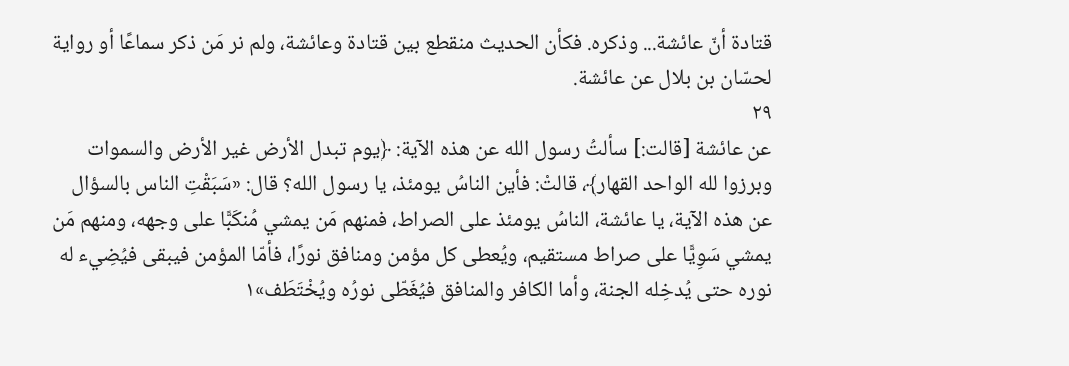قتادة أنّ عائشة... وذكره. فكأن الحديث منقطع بين قتادة وعائشة، ولم نر مَن ذكر سماعًا أو رواية لحسّان بن بلال عن عائشة.
٢٩
عن عائشة [قالت:] سألتُ رسول الله عن هذه الآية: ﴿يوم تبدل الأرض غير الأرض والسموات وبرزوا لله الواحد القهار﴾، قالتْ: فأين الناسُ يومئذ، يا رسول الله؟ قال: «سَبَقْتِ الناس بالسؤال عن هذه الآية، يا عائشة، الناسُ يومئذ على الصراط، فمنهم مَن يمشي مُنكَبًّا على وجهه، ومنهم مَن يمشي سَوِيًّا على صراط مستقيم، ويُعطى كل مؤمن ومنافق نورًا، فأمّا المؤمن فيبقى فيُضِيء له نوره حتى يُدخِله الجنة، وأما الكافر والمنافق فيُغَطّى نورُه ويُخْتَطَف»١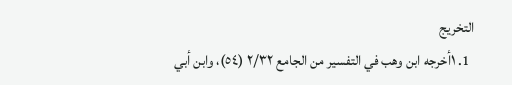التخريج
  1. ١أخرجه ابن وهب في التفسير من الجامع ٢/٣٢ (٥٤)، وابن أبي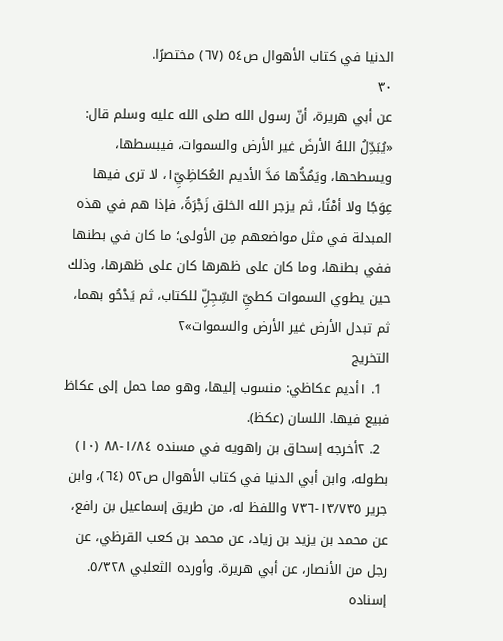الدنيا في كتاب الأهوال ص٥٤ (٦٧) مختصرًا.
٣٠
عن أبي هريرة، أنّ رسول الله صلى الله عليه وسلم قال: «يُبَدِّلُ اللهُ الأرضَ غير الأرض والسموات، فيبسطها، ويسطحها، ويَمُدُّها مَدَّ الأديم العُكاظِيِّ١، لا ترى فيها عِوَجًا ولا أمْتًا، ثم يزجر الله الخلق زَجْرَةً، فإذا هم في هذه المبدلة في مثل مواضعهم مِن الأولى؛ ما كان في بطنها ففي بطنها، وما كان على ظهرها كان على ظهرها، وذلك حين يطوي السموات كطيِّ السِّجِلِّ للكتاب، ثم يَدْحُو بهما، ثم تبدل الأرض غير الأرض والسموات»٢
التخريج
  1. ١أديم عكاظي: منسوب إليها، وهو مما حمل إلى عكاظ فبيع فيها. اللسان (عكظ).
  2. ٢أخرجه إسحاق بن راهويه في مسنده ١/٨٤-٨٨ (١٠) بطوله، وابن أبي الدنيا في كتاب الأهوال ص٥٢ (٦٤)، وابن جرير ١٣/٧٣٥-٧٣٦ واللفظ له، من طريق إسماعيل بن رافع، عن محمد بن يزيد بن زياد، عن محمد بن كعب القرظي، عن رجل من الأنصار، عن أبي هريرة. وأورده الثعلبي ٥/٣٢٨. إسناده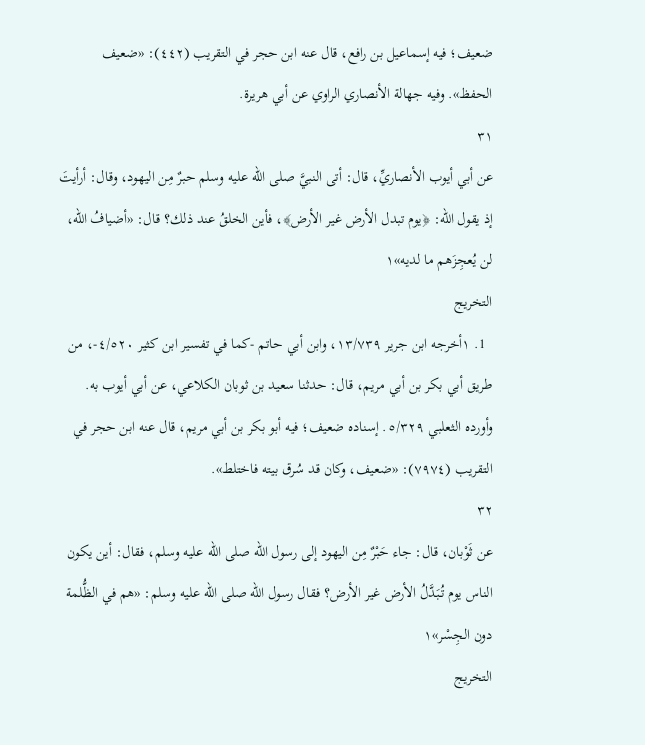ضعيف؛ فيه إسماعيل بن رافع، قال عنه ابن حجر في التقريب (٤٤٢): «ضعيف الحفظ». وفيه جهالة الأنصاري الراوي عن أبي هريرة.
٣١
عن أبي أيوب الأنصاريِّ، قال: أتى النبيَّ صلى الله عليه وسلم حبرٌ مِن اليهود، وقال: أرأيتَ إذ يقول الله: ﴿يوم تبدل الأرض غير الأرض﴾، فأين الخلقُ عند ذلك؟ قال: «أضيافُ الله، لن يُعجِزَهم ما لديه»١
التخريج
  1. ١أخرجه ابن جرير ١٣/٧٣٩، وابن أبي حاتم -كما في تفسير ابن كثير ٤/٥٢٠-، من طريق أبي بكر بن أبي مريم، قال: حدثنا سعيد بن ثوبان الكلاعي، عن أبي أيوب به. وأورده الثعلبي ٥/٣٢٩. إسناده ضعيف؛ فيه أبو بكر بن أبي مريم، قال عنه ابن حجر في التقريب (٧٩٧٤): «ضعيف، وكان قد سُرق بيته فاختلط».
٣٢
عن ثَوْبان، قال: جاء حَبْرٌ مِن اليهود إلى رسول الله صلى الله عليه وسلم، فقال: أين يكون الناس يوم تُبَدَّلُ الأرض غير الأرض؟ فقال رسول الله صلى الله عليه وسلم: «هم في الظُّلمة دون الجِسْر»١
التخريج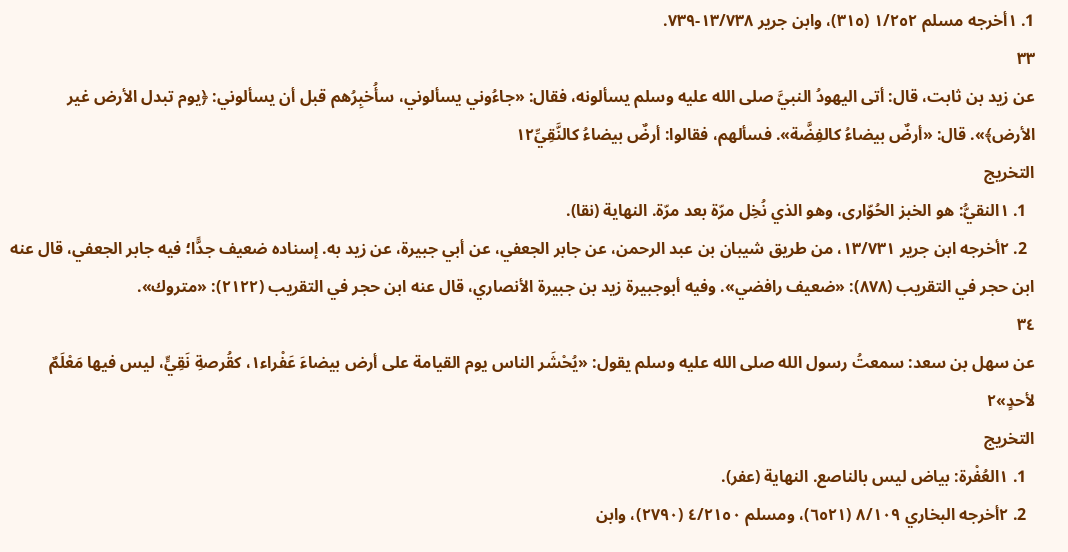1. ١أخرجه مسلم ١/٢٥٢ (٣١٥)، وابن جرير ١٣/٧٣٨-٧٣٩.
٣٣
عن زيد بن ثابت، قال: أتى اليهودُ النبيَّ صلى الله عليه وسلم يسألونه، فقال: «جاءُوني يسألوني، سأُخبِرُهم قبل أن يسألوني: ﴿يوم تبدل الأرض غير الأرض﴾». قال: «أرضٌ بيضاءُ كالفِضَّة». فسألهم، فقالوا: أرضٌ بيضاءُ كالنَّقِيِّ١٢
التخريج
  1. ١النقيُّ: هو الخبز الحُوّارى، وهو الذي نُخِل مرّة بعد مرّة. النهاية (نقا).
  2. ٢أخرجه ابن جرير ١٣/٧٣١، من طريق شيبان بن عبد الرحمن، عن جابر الجعفي، عن أبي جبيرة، عن زيد به. إسناده ضعيف جدًّا؛ فيه جابر الجعفي، قال عنه ابن حجر في التقريب (٨٧٨): «ضعيف رافضي». وفيه أبوجبيرة زيد بن جبيرة الأنصاري، قال عنه ابن حجر في التقريب (٢١٢٢): «متروك».
٣٤
عن سهل بن سعد: سمعتُ رسول الله صلى الله عليه وسلم يقول: «يُحْشَر الناس يوم القيامة على أرض بيضاءَ عَفْراء١، كقُرصةِ نَقِيٍّ، ليس فيها مَعْلَمٌ لأحدٍ»٢
التخريج
  1. ١العُفْرة: بياض ليس بالناصع. النهاية (عفر).
  2. ٢أخرجه البخاري ٨/١٠٩ (٦٥٢١)، ومسلم ٤/٢١٥٠ (٢٧٩٠)، وابن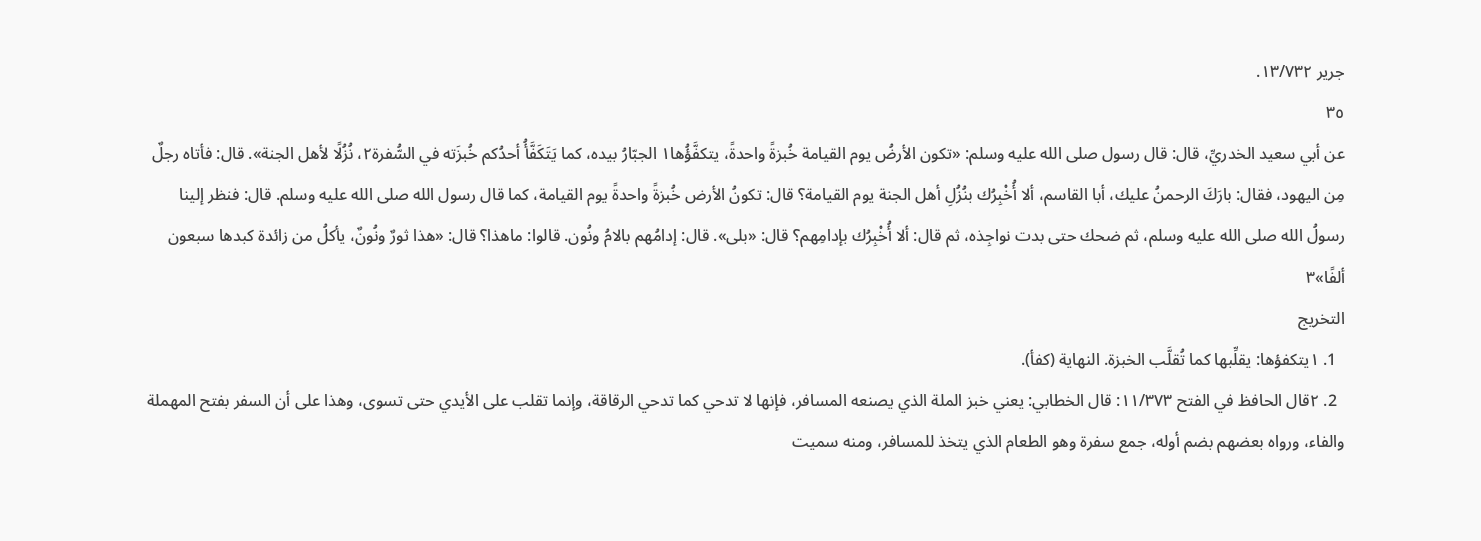جرير ١٣/٧٣٢.
٣٥
عن أبي سعيد الخدريِّ، قال: قال رسول صلى الله عليه وسلم: «تكون الأرضُ يوم القيامة خُبزةً واحدةً، يتكفَّؤُها١ الجبّارُ بيده، كما يَتَكَفَّأُ أحدُكم خُبزَته في السُّفرة٢، نُزُلًا لأهل الجنة». قال: فأتاه رجلٌ مِن اليهود، فقال: بارَكَ الرحمنُ عليك، أبا القاسم، ألا أُخْبِرُك بنُزُلِ أهل الجنة يوم القيامة؟ قال: تكونُ الأرض خُبزةً واحدةً يوم القيامة، كما قال رسول الله صلى الله عليه وسلم. قال: فنظر إلينا رسولُ الله صلى الله عليه وسلم، ثم ضحك حتى بدت نواجِذه، ثم قال: ألا أُخْبِرُك بإدامِهم؟ قال: «بلى». قال: إدامُهم بالامُ ونُون. قالوا: ماهذا؟ قال: «هذا ثورٌ ونُونٌ، يأكلُ من زائدة كبدها سبعون ألفًا»٣
التخريج
  1. ١يتكفؤها: يقلِّبها كما تُقلَّب الخبزة. النهاية (كفأ).
  2. ٢قال الحافظ في الفتح ١١/٣٧٣: قال الخطابي: يعني خبز الملة الذي يصنعه المسافر، فإنها لا تدحي كما تدحي الرقاقة، وإنما تقلب على الأيدي حتى تسوى، وهذا على أن السفر بفتح المهملة والفاء، ورواه بعضهم بضم أوله، جمع سفرة وهو الطعام الذي يتخذ للمسافر، ومنه سميت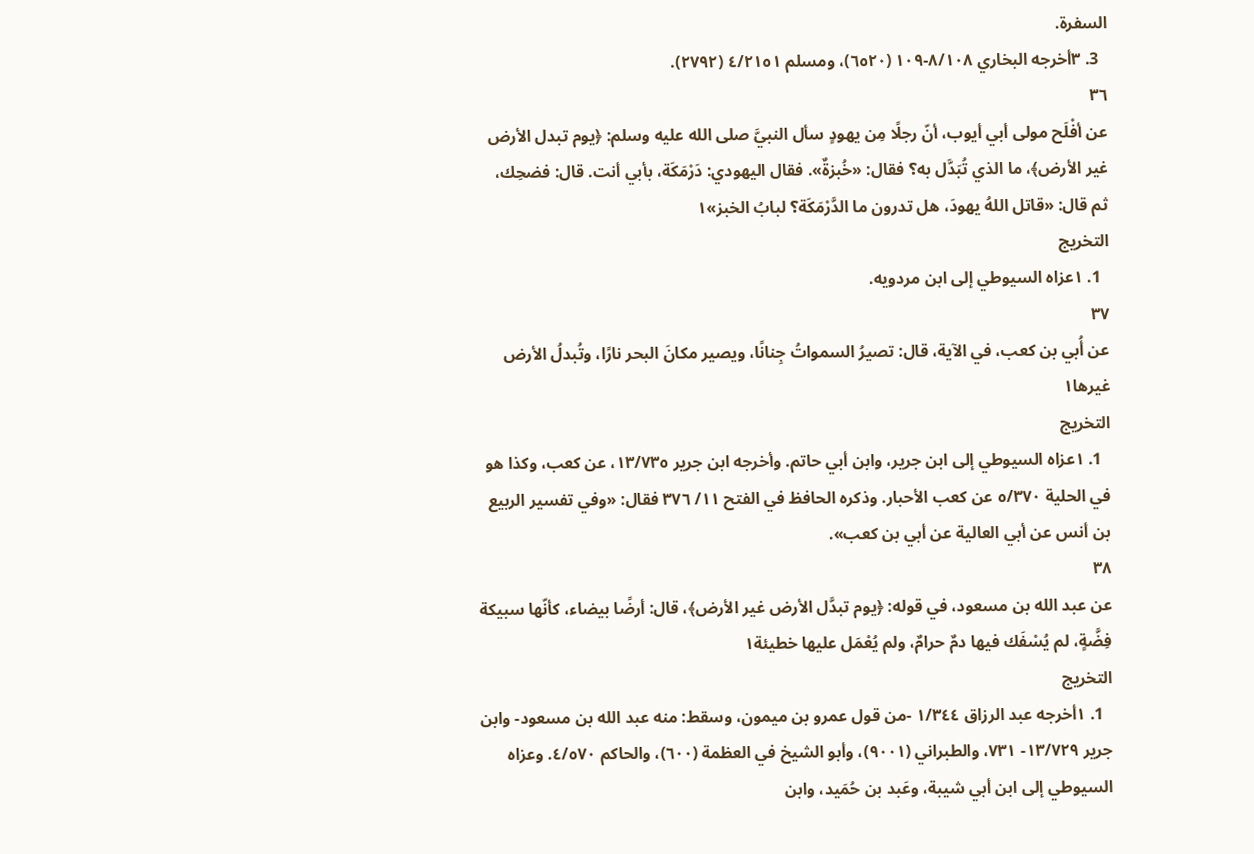السفرة.
  3. ٣أخرجه البخاري ٨/١٠٨-١٠٩ (٦٥٢٠)، ومسلم ٤/٢١٥١ (٢٧٩٢).
٣٦
عن أفْلَح مولى أبي أيوب، أنّ رجلًا مِن يهودٍ سأل النبيَّ صلى الله عليه وسلم: ﴿يوم تبدل الأرض غير الأرض﴾، ما الذي تُبَدَّل به؟ فقال: «خُبزةٌ». فقال اليهودي: دَرْمَكَة، بأبي أنت. قال: فضحِك، ثم قال: «قاتل اللهُ يهودَ، هل تدرون ما الدَّرْمَكَة؟ لبابُ الخبز»١
التخريج
  1. ١عزاه السيوطي إلى ابن مردويه.
٣٧
عن أُبي بن كعب، في الآية، قال: تصيرُ السمواتُ جِنانًا، ويصير مكانَ البحر نارًا، وتُبدلُ الأرض غيرها١
التخريج
  1. ١عزاه السيوطي إلى ابن جرير، وابن أبي حاتم. وأخرجه ابن جرير ١٣/٧٣٥، عن كعب، وكذا هو في الحلية ٥/٣٧٠ عن كعب الأحبار. وذكره الحافظ في الفتح ١١/ ٣٧٦ فقال: «وفي تفسير الربيع بن أنس عن أبي العالية عن أبي بن كعب».
٣٨
عن عبد الله بن مسعود، في قوله: ﴿يوم تبدَّل الأرض غير الأرض﴾، قال: أرضًا بيضاء، كأنّها سبيكة فِضَّةٍ، لم يُسْفَك فيها دمٌ حرامٌ، ولم يُعْمَل عليها خطيئة١
التخريج
  1. ١أخرجه عبد الرزاق ١/٣٤٤ -من قول عمرو بن ميمون، وسقط: منه عبد الله بن مسعود- وابن جرير ١٣/٧٢٩- ٧٣١، والطبراني (٩٠٠١)، وأبو الشيخ في العظمة (٦٠٠)، والحاكم ٤/٥٧٠. وعزاه السيوطي إلى ابن أبي شيبة، وعَبد بن حُمَيد، وابن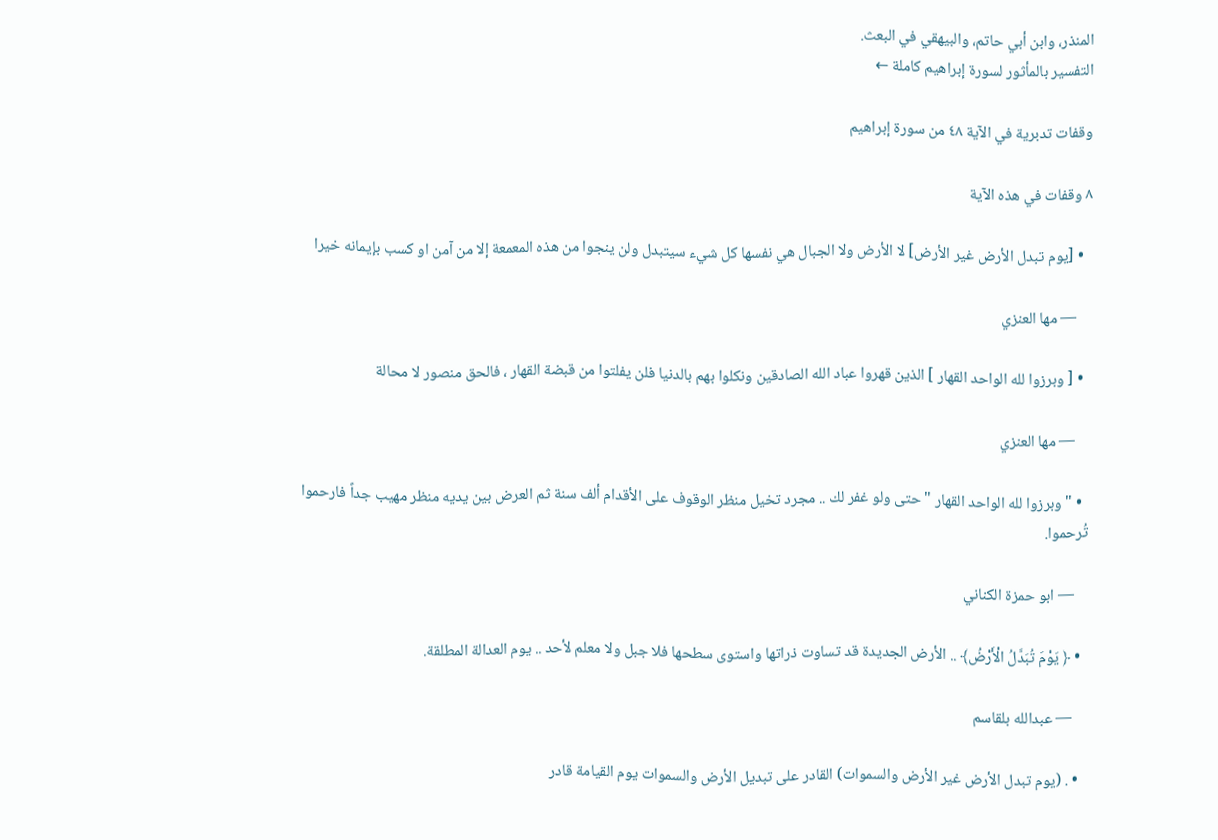المنذر، وابن أبي حاتم، والبيهقي في البعث.
التفسير بالمأثور لسورة إبراهيم كاملة ←

وقفات تدبرية في الآية ٤٨ من سورة إبراهيم

٨ وقفات في هذه الآية

  • [يوم تبدل الأرض غير الأرض] لا الأرض ولا الجبال هي نفسها كل شيء سيتبدل ولن ينجوا من هذه المعمعة إلا من آمن او كسب بإيمانه خيرا

    — مها العنزي

  • [ وبرزوا لله الواحد القهار ] الذين قهروا عباد الله الصادقين ونكلوا بهم بالدنيا فلن يفلتوا من قبضة القهار ، فالحق منصور لا محالة

    — مها العنزي

  • " وبرزوا لله الواحد القهار " حتى ولو غفر لك .. مجرد تخيل منظر الوقوف على الأقدام ألف سنة ثم العرض بين يديه منظر مهيب جداً فارحموا تُرحموا.

    — ابو حمزة الكناني

  • ﴿ يَوْمَ تُبَدَّلُ الْأَرْضُ﴾ .. الأرض الجديدة قد تساوت ذراتها واستوى سطحها فلا جبل ولا معلم لأحد .. يوم العدالة المطلقة.

    — عبدالله بلقاسم

  • . (يوم تبدل الأرض غير الأرض والسموات) القادر على تبديل الأرض والسموات يوم القيامة قادر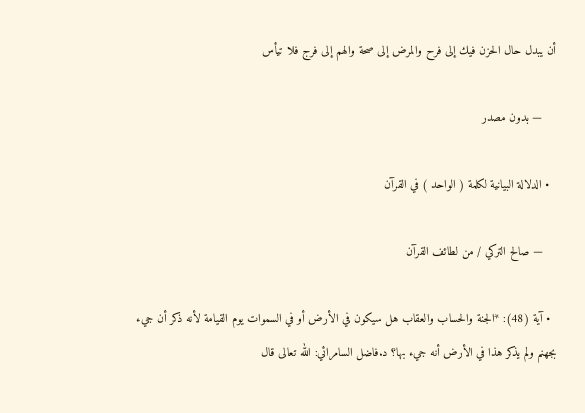أن يبدل حال الحزن فيك إلى فرح والمرض إلى صحة والهم إلى فرج فلا تيأس

    — بدون مصدر

  • الدلالة البيانية لكلمة ( الواحد ) في القرآن

    — صالح التركي / من لطائف القرآن

  • آية (48): *الجنة والحساب والعقاب هل سيكون في الأرض أو في السموات يوم القيامة لأنه ذكر أن جيء بجهنم ولم يذكر هذا في الأرض أنه جيء بها؟ د.فاضل السامرائي: الله تعالى قال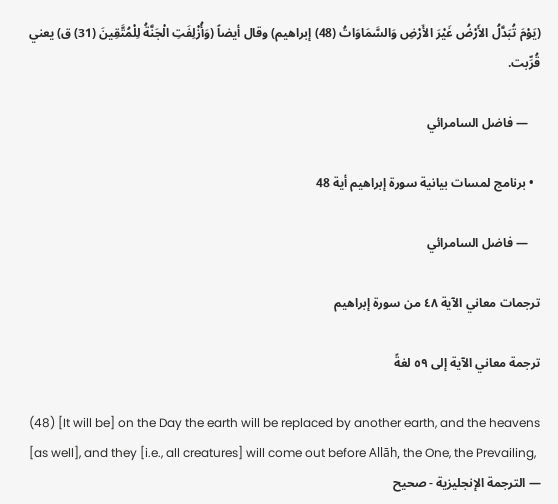(يَوْمَ تُبَدَّلُ الأَرْضُ غَيْرَ الأَرْضِ وَالسَّمَاوَاتُ (48) إبراهيم) وقال أيضاً (وَأُزْلِفَتِ الْجَنَّةُ لِلْمُتَّقِينَ (31) ق) يعني قُرِّبت.

    — فاضل السامرائي

  • برنامج لمسات بيانية سورة إبراهيم أية 48

    — فاضل السامرائي

ترجمات معاني الآية ٤٨ من سورة إبراهيم

ترجمة معاني الآية إلى ٥٩ لغةً

(48) [It will be] on the Day the earth will be replaced by another earth, and the heavens [as well], and they [i.e., all creatures] will come out before Allāh, the One, the Prevailing,
— الترجمة الإنجليزية - صحيح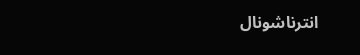انترناشونال